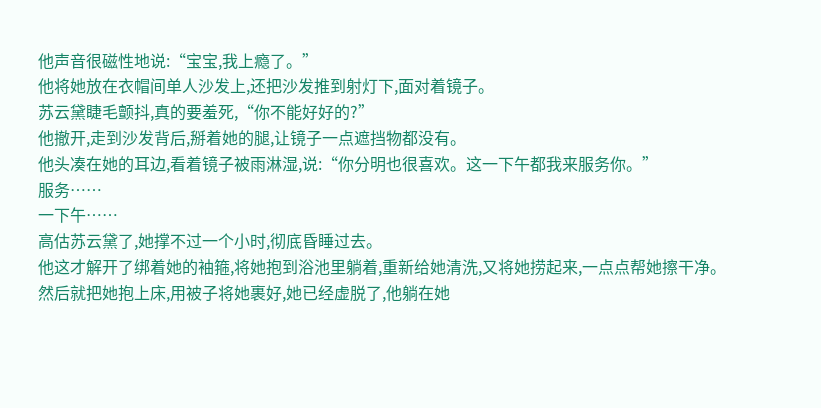他声音很磁性地说:“宝宝,我上瘾了。”
他将她放在衣帽间单人沙发上,还把沙发推到射灯下,面对着镜子。
苏云黛睫毛颤抖,真的要羞死,“你不能好好的?”
他撤开,走到沙发背后,掰着她的腿,让镜子一点遮挡物都没有。
他头凑在她的耳边,看着镜子被雨淋湿,说:“你分明也很喜欢。这一下午都我来服务你。”
服务……
一下午……
高估苏云黛了,她撑不过一个小时,彻底昏睡过去。
他这才解开了绑着她的袖箍,将她抱到浴池里躺着,重新给她清洗,又将她捞起来,一点点帮她擦干净。
然后就把她抱上床,用被子将她裹好,她已经虚脱了,他躺在她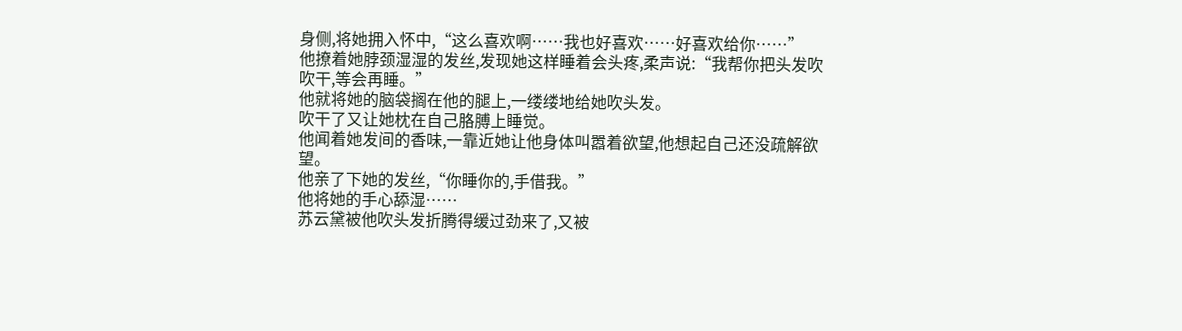身侧,将她拥入怀中,“这么喜欢啊……我也好喜欢……好喜欢给你……”
他撩着她脖颈湿湿的发丝,发现她这样睡着会头疼,柔声说:“我帮你把头发吹吹干,等会再睡。”
他就将她的脑袋搁在他的腿上,一缕缕地给她吹头发。
吹干了又让她枕在自己胳膊上睡觉。
他闻着她发间的香味,一靠近她让他身体叫嚣着欲望,他想起自己还没疏解欲望。
他亲了下她的发丝,“你睡你的,手借我。”
他将她的手心舔湿……
苏云黛被他吹头发折腾得缓过劲来了,又被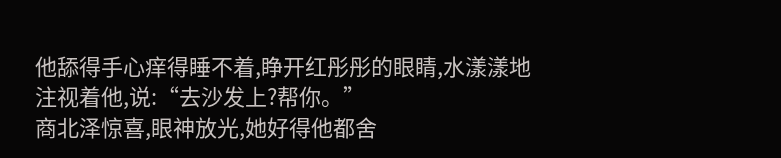他舔得手心痒得睡不着,睁开红彤彤的眼睛,水漾漾地注视着他,说:“去沙发上?帮你。”
商北泽惊喜,眼神放光,她好得他都舍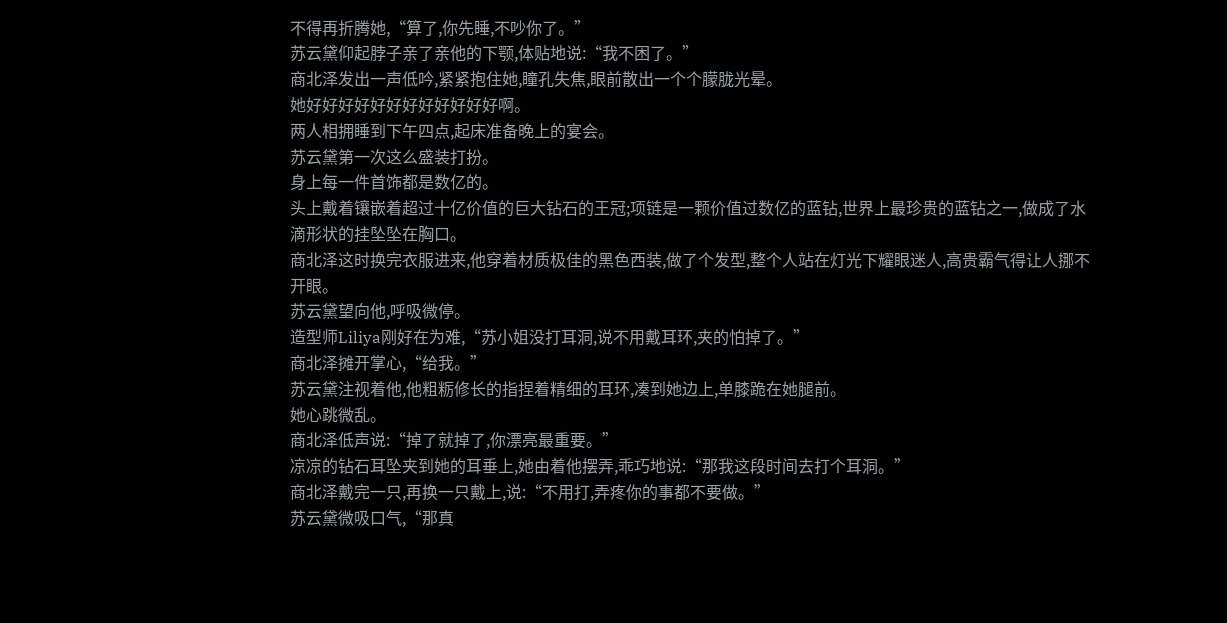不得再折腾她,“算了,你先睡,不吵你了。”
苏云黛仰起脖子亲了亲他的下颚,体贴地说:“我不困了。”
商北泽发出一声低吟,紧紧抱住她,瞳孔失焦,眼前散出一个个朦胧光晕。
她好好好好好好好好好好好好啊。
两人相拥睡到下午四点,起床准备晚上的宴会。
苏云黛第一次这么盛装打扮。
身上每一件首饰都是数亿的。
头上戴着镶嵌着超过十亿价值的巨大钻石的王冠;项链是一颗价值过数亿的蓝钻,世界上最珍贵的蓝钻之一,做成了水滴形状的挂坠坠在胸口。
商北泽这时换完衣服进来,他穿着材质极佳的黑色西装,做了个发型,整个人站在灯光下耀眼迷人,高贵霸气得让人挪不开眼。
苏云黛望向他,呼吸微停。
造型师Liliya刚好在为难,“苏小姐没打耳洞,说不用戴耳环,夹的怕掉了。”
商北泽摊开掌心,“给我。”
苏云黛注视着他,他粗粝修长的指捏着精细的耳环,凑到她边上,单膝跪在她腿前。
她心跳微乱。
商北泽低声说:“掉了就掉了,你漂亮最重要。”
凉凉的钻石耳坠夹到她的耳垂上,她由着他摆弄,乖巧地说:“那我这段时间去打个耳洞。”
商北泽戴完一只,再换一只戴上,说:“不用打,弄疼你的事都不要做。”
苏云黛微吸口气,“那真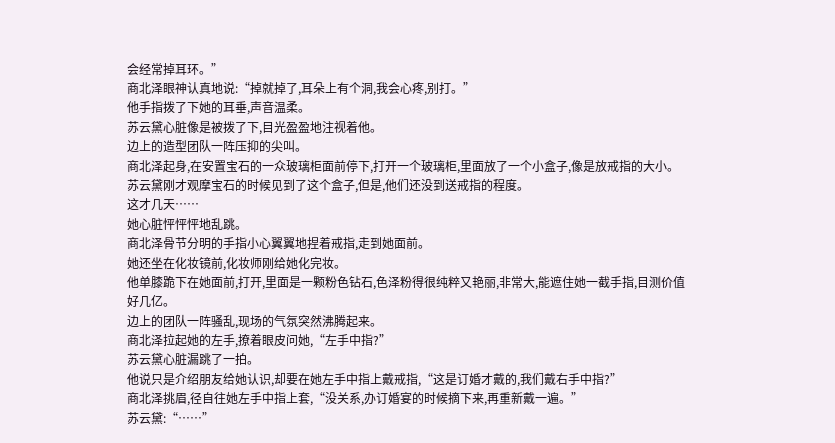会经常掉耳环。”
商北泽眼神认真地说:“掉就掉了,耳朵上有个洞,我会心疼,别打。”
他手指拨了下她的耳垂,声音温柔。
苏云黛心脏像是被拨了下,目光盈盈地注视着他。
边上的造型团队一阵压抑的尖叫。
商北泽起身,在安置宝石的一众玻璃柜面前停下,打开一个玻璃柜,里面放了一个小盒子,像是放戒指的大小。
苏云黛刚才观摩宝石的时候见到了这个盒子,但是,他们还没到送戒指的程度。
这才几天……
她心脏怦怦怦地乱跳。
商北泽骨节分明的手指小心翼翼地捏着戒指,走到她面前。
她还坐在化妆镜前,化妆师刚给她化完妆。
他单膝跪下在她面前,打开,里面是一颗粉色钻石,色泽粉得很纯粹又艳丽,非常大,能遮住她一截手指,目测价值好几亿。
边上的团队一阵骚乱,现场的气氛突然沸腾起来。
商北泽拉起她的左手,撩着眼皮问她,“左手中指?”
苏云黛心脏漏跳了一拍。
他说只是介绍朋友给她认识,却要在她左手中指上戴戒指,“这是订婚才戴的,我们戴右手中指?”
商北泽挑眉,径自往她左手中指上套,“没关系,办订婚宴的时候摘下来,再重新戴一遍。”
苏云黛:“……”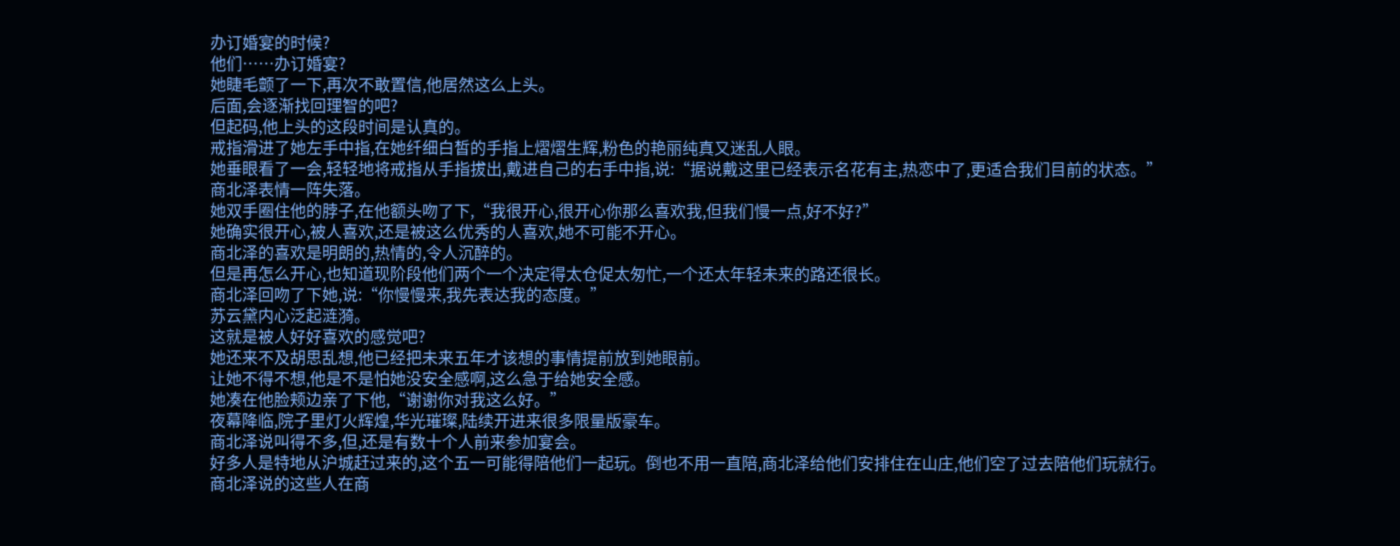办订婚宴的时候?
他们……办订婚宴?
她睫毛颤了一下,再次不敢置信,他居然这么上头。
后面,会逐渐找回理智的吧?
但起码,他上头的这段时间是认真的。
戒指滑进了她左手中指,在她纤细白皙的手指上熠熠生辉,粉色的艳丽纯真又迷乱人眼。
她垂眼看了一会,轻轻地将戒指从手指拔出,戴进自己的右手中指,说:“据说戴这里已经表示名花有主,热恋中了,更适合我们目前的状态。”
商北泽表情一阵失落。
她双手圈住他的脖子,在他额头吻了下,“我很开心,很开心你那么喜欢我,但我们慢一点,好不好?”
她确实很开心,被人喜欢,还是被这么优秀的人喜欢,她不可能不开心。
商北泽的喜欢是明朗的,热情的,令人沉醉的。
但是再怎么开心,也知道现阶段他们两个一个决定得太仓促太匆忙,一个还太年轻未来的路还很长。
商北泽回吻了下她,说:“你慢慢来,我先表达我的态度。”
苏云黛内心泛起涟漪。
这就是被人好好喜欢的感觉吧?
她还来不及胡思乱想,他已经把未来五年才该想的事情提前放到她眼前。
让她不得不想,他是不是怕她没安全感啊,这么急于给她安全感。
她凑在他脸颊边亲了下他,“谢谢你对我这么好。”
夜幕降临,院子里灯火辉煌,华光璀璨,陆续开进来很多限量版豪车。
商北泽说叫得不多,但,还是有数十个人前来参加宴会。
好多人是特地从沪城赶过来的,这个五一可能得陪他们一起玩。倒也不用一直陪,商北泽给他们安排住在山庄,他们空了过去陪他们玩就行。
商北泽说的这些人在商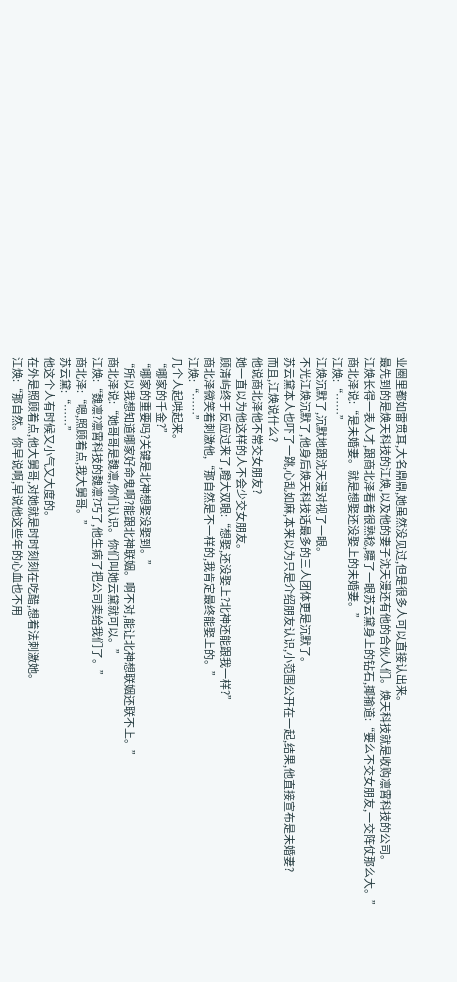业圈里都如雷贯耳,大名鼎鼎,她虽然没见过,但是很多人可以直接认出来。
最先到的是焕天科技的江焕,以及他的妻子沈天漫还有他的合伙人们。焕天科技就是收购凛霄科技的公司。
江焕长得一表人才,跟商北泽看着很熟稔,瞟了一眼苏云黛身上的钻石,揶揄道:“要么不交女朋友,一交阵仗那么大。”
商北泽说:“是未婚妻。就是想娶还没娶上的未婚妻。”
江焕:“……”
江焕沉默了,沉默地跟沈天漫对视了一眼。
不光江焕沉默了,他身后焕天科技话最多的三人团体更是沉默了。
苏云黛本人也吓了一跳,心乱如麻,本来以为只是介绍朋友认识,小范围公开在一起,结果,他直接宣布是未婚妻?
而且,江焕说什么?
他说商北泽他不常交女朋友?
她一直以为他这样的人不会少交女朋友。
顾清屿终于反应过来了,瞪大双眼:“想娶,还没娶上?北神还能跟我一样?”
商北泽微笑着刺激他,“那自然是不一样的,我肯定最终能娶上的。”
江焕:“……”
几个人起哄起来。
“哪家的千金?”
“哪家的重要吗?关键是北神想娶没娶到。”
“所以我想知道哪家好命鬼啊?能跟北神联姻。啊不对,能让北神想联姻还联不上。”
商北泽说:“她哥哥是魏凛,你们认识。你们叫她云黛就可以。”
江焕:“魏凛?凛霄科技的魏凛?巧了,他生病了把公司卖给我们了。”
商北泽:“嗯,照顾着点,我大舅哥。”
苏云黛:“……”
他这个人有时候又小气又大度的。
在外是照顾着点,他大舅哥,对她就是时时刻刻在吃醋,想着法刺激她。
江焕:“那自然。你早说啊,早说他这些年的心血也不用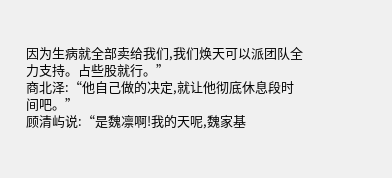因为生病就全部卖给我们,我们焕天可以派团队全力支持。占些股就行。”
商北泽:“他自己做的决定,就让他彻底休息段时间吧。”
顾清屿说:“是魏凛啊!我的天呢,魏家基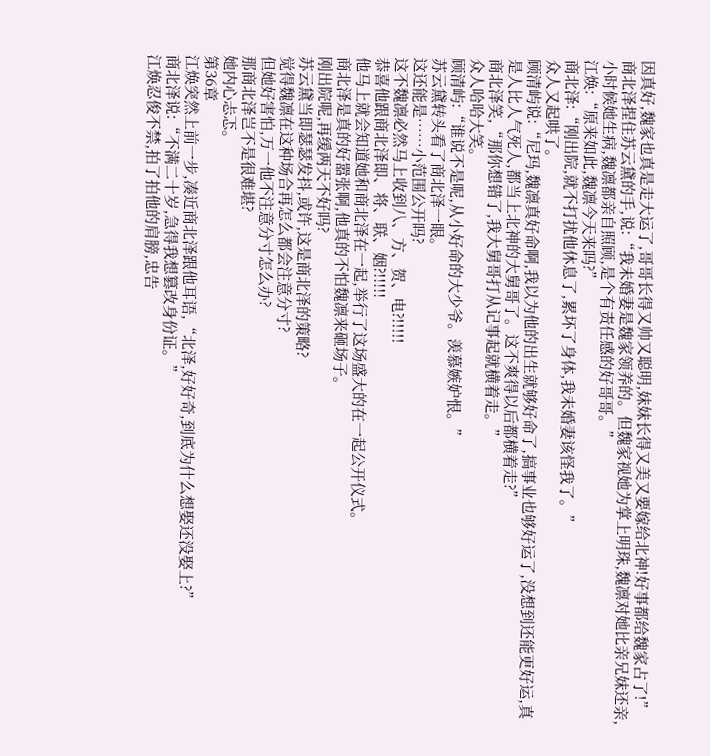因真好,魏家也真是走大运了,哥哥长得又帅又聪明,妹妹长得又美又要嫁给北神!好事都给魏家占了!”
商北泽捏住苏云黛的手,说:“我未婚妻是魏家领养的。但魏家视她为掌上明珠,魏凛对她比亲兄妹还亲,小时候她生病,魏凛都亲自照顾,是个有责任感的好哥哥。”
江焕:“原来如此,魏凛今天来吗?”
商北泽:“刚出院,就不打扰他休息了,累坏了身体,我未婚妻该怪我了。”
众人又起哄了。
顾清屿说:“尼玛,魏凛真好命啊,我以为他的出生就够好命了,搞事业也够好运了,没想到还能更好运,真是人比人气死人,都当上北神的大舅哥了。这不爽得以后都横着走?”
商北泽笑,“那你想错了,我大舅哥打从记事起就横着走。”
众人哈哈大笑。
顾清屿:“谁说不是呢,从小好命的大少爷。羡慕嫉妒恨。”
苏云黛转头看了商北泽一眼。
这还能是……小范围公开吗?
这不魏凛必然马上收到八、方、贺、电?!!!!!
恭喜他跟商北泽即、将、联、姻?!!!!!
他马上就会知道她和商北泽在一起,举行了这场盛大的在一起公开仪式。
商北泽是真的好嚣张啊,他真的不怕魏凛来砸场子。
刚出院呢,再缓两天不好吗?
苏云黛当即瑟瑟发抖,或许,这是商北泽的策略?
觉得魏凛在这种场合再怎么都会注意分寸?
但她好害怕,万一他不注意分寸怎么办?
那商北泽岂不是很难堪?
她内心忐忑。
第36章
江焕突然上前一步,凑近商北泽跟他耳语,“北泽,好好奇,到底为什么想娶还没娶上?”
商北泽说:“不满二十岁,急得我想篡改身份证。”
江焕忍俊不禁,拍了拍他的肩膀,忠告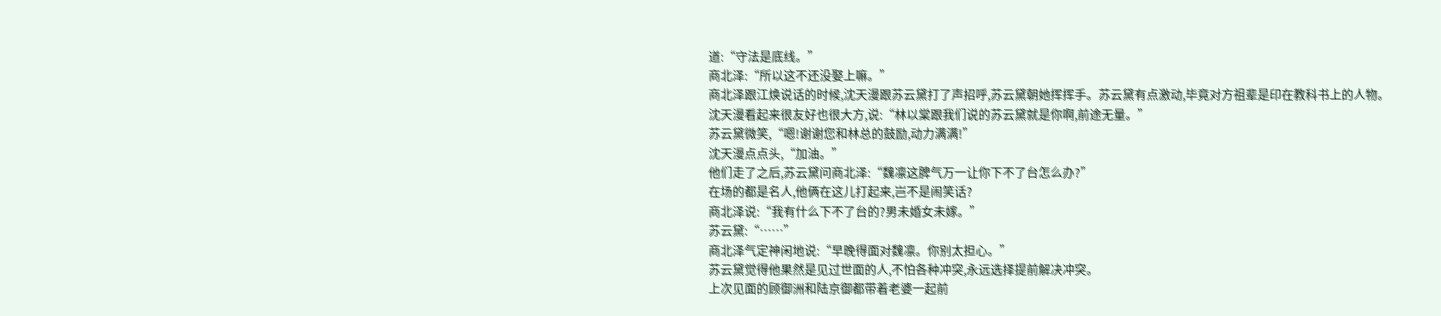道:“守法是底线。”
商北泽:“所以这不还没娶上嘛。”
商北泽跟江焕说话的时候,沈天漫跟苏云黛打了声招呼,苏云黛朝她挥挥手。苏云黛有点激动,毕竟对方祖辈是印在教科书上的人物。
沈天漫看起来很友好也很大方,说:“林以棠跟我们说的苏云黛就是你啊,前途无量。”
苏云黛微笑,“嗯!谢谢您和林总的鼓励,动力满满!”
沈天漫点点头,“加油。”
他们走了之后,苏云黛问商北泽:“魏凛这脾气万一让你下不了台怎么办?”
在场的都是名人,他俩在这儿打起来,岂不是闹笑话?
商北泽说:“我有什么下不了台的?男未婚女未嫁。”
苏云黛:“……”
商北泽气定神闲地说:“早晚得面对魏凛。你别太担心。”
苏云黛觉得他果然是见过世面的人,不怕各种冲突,永远选择提前解决冲突。
上次见面的顾御洲和陆京御都带着老婆一起前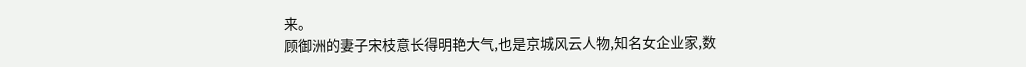来。
顾御洲的妻子宋枝意长得明艳大气,也是京城风云人物,知名女企业家,数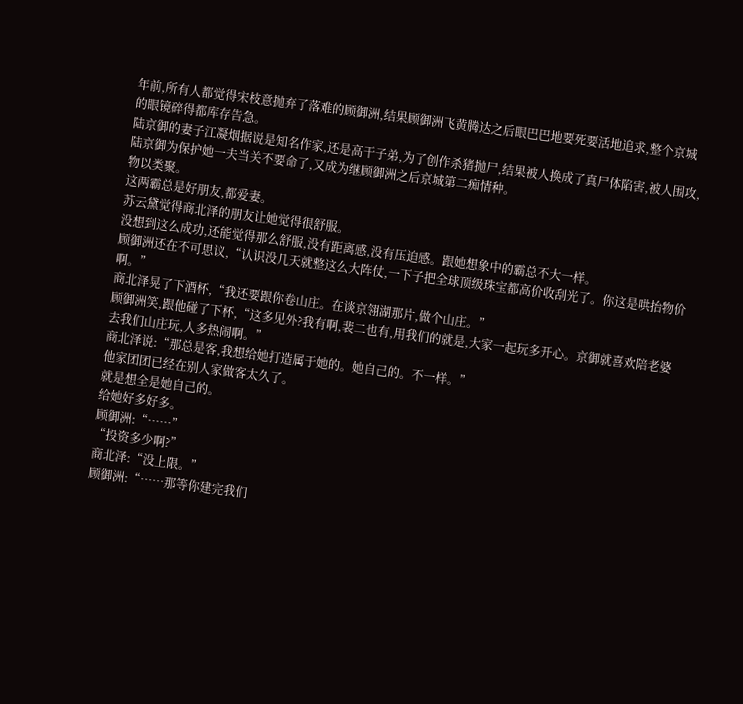年前,所有人都觉得宋枝意抛弃了落难的顾御洲,结果顾御洲飞黄腾达之后眼巴巴地要死要活地追求,整个京城的眼镜碎得都库存告急。
陆京御的妻子江凝烟据说是知名作家,还是高干子弟,为了创作杀猪抛尸,结果被人换成了真尸体陷害,被人围攻,陆京御为保护她一夫当关不要命了,又成为继顾御洲之后京城第二痴情种。
物以类聚。
这两霸总是好朋友,都爱妻。
苏云黛觉得商北泽的朋友让她觉得很舒服。
没想到这么成功,还能觉得那么舒服,没有距离感,没有压迫感。跟她想象中的霸总不大一样。
顾御洲还在不可思议,“认识没几天就整这么大阵仗,一下子把全球顶级珠宝都高价收刮光了。你这是哄抬物价啊。”
商北泽晃了下酒杯,“我还要跟你卷山庄。在谈京翎湖那片,做个山庄。”
顾御洲笑,跟他碰了下杯,“这多见外?我有啊,裴二也有,用我们的就是,大家一起玩多开心。京御就喜欢陪老婆去我们山庄玩,人多热闹啊。”
商北泽说:“那总是客,我想给她打造属于她的。她自己的。不一样。”
他家团团已经在别人家做客太久了。
就是想全是她自己的。
给她好多好多。
顾御洲:“……”
“投资多少啊?”
商北泽:“没上限。”
顾御洲:“……那等你建完我们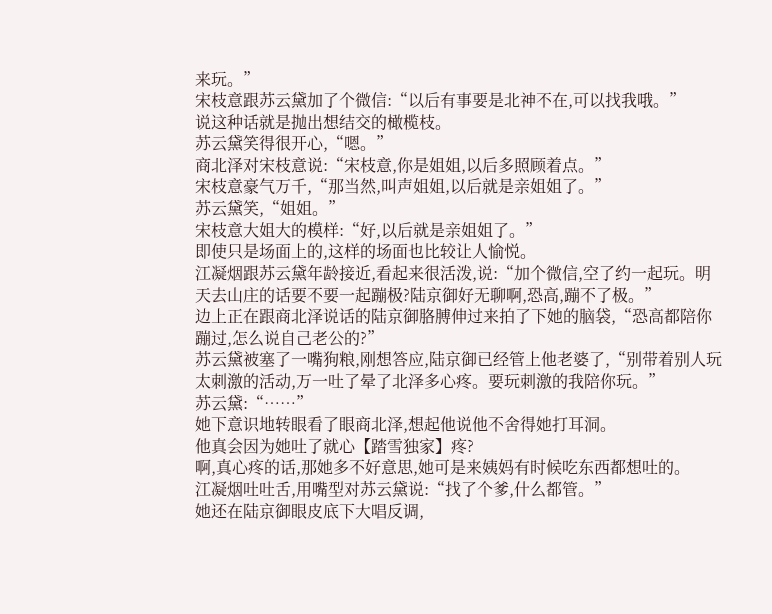来玩。”
宋枝意跟苏云黛加了个微信:“以后有事要是北神不在,可以找我哦。”
说这种话就是抛出想结交的橄榄枝。
苏云黛笑得很开心,“嗯。”
商北泽对宋枝意说:“宋枝意,你是姐姐,以后多照顾着点。”
宋枝意豪气万千,“那当然,叫声姐姐,以后就是亲姐姐了。”
苏云黛笑,“姐姐。”
宋枝意大姐大的模样:“好,以后就是亲姐姐了。”
即使只是场面上的,这样的场面也比较让人愉悦。
江凝烟跟苏云黛年龄接近,看起来很活泼,说:“加个微信,空了约一起玩。明天去山庄的话要不要一起蹦极?陆京御好无聊啊,恐高,蹦不了极。”
边上正在跟商北泽说话的陆京御胳膊伸过来拍了下她的脑袋,“恐高都陪你蹦过,怎么说自己老公的?”
苏云黛被塞了一嘴狗粮,刚想答应,陆京御已经管上他老婆了,“别带着别人玩太刺激的活动,万一吐了晕了北泽多心疼。要玩刺激的我陪你玩。”
苏云黛:“……”
她下意识地转眼看了眼商北泽,想起他说他不舍得她打耳洞。
他真会因为她吐了就心【踏雪独家】疼?
啊,真心疼的话,那她多不好意思,她可是来姨妈有时候吃东西都想吐的。
江凝烟吐吐舌,用嘴型对苏云黛说:“找了个爹,什么都管。”
她还在陆京御眼皮底下大唱反调,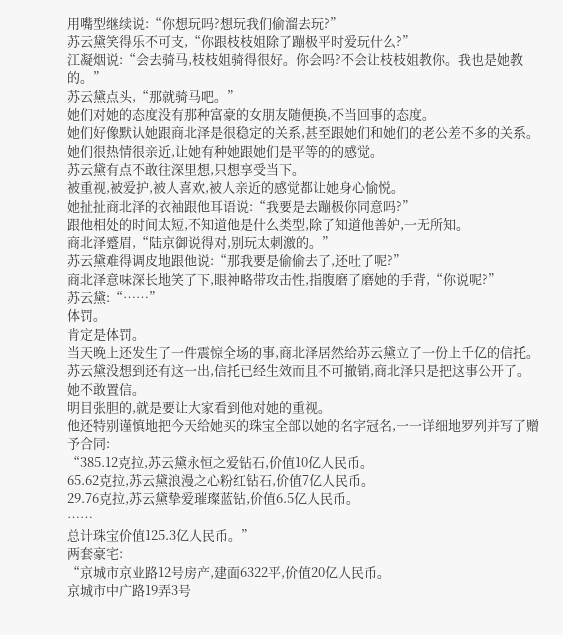用嘴型继续说:“你想玩吗?想玩我们偷溜去玩?”
苏云黛笑得乐不可支,“你跟枝枝姐除了蹦极平时爱玩什么?”
江凝烟说:“会去骑马,枝枝姐骑得很好。你会吗?不会让枝枝姐教你。我也是她教的。”
苏云黛点头,“那就骑马吧。”
她们对她的态度没有那种富豪的女朋友随便换,不当回事的态度。
她们好像默认她跟商北泽是很稳定的关系,甚至跟她们和她们的老公差不多的关系。
她们很热情很亲近,让她有种她跟她们是平等的的感觉。
苏云黛有点不敢往深里想,只想享受当下。
被重视,被爱护,被人喜欢,被人亲近的感觉都让她身心愉悦。
她扯扯商北泽的衣袖跟他耳语说:“我要是去蹦极你同意吗?”
跟他相处的时间太短,不知道他是什么类型,除了知道他善妒,一无所知。
商北泽蹙眉,“陆京御说得对,别玩太刺激的。”
苏云黛难得调皮地跟他说:“那我要是偷偷去了,还吐了呢?”
商北泽意味深长地笑了下,眼神略带攻击性,指腹磨了磨她的手背,“你说呢?”
苏云黛:“……”
体罚。
肯定是体罚。
当天晚上还发生了一件震惊全场的事,商北泽居然给苏云黛立了一份上千亿的信托。
苏云黛没想到还有这一出,信托已经生效而且不可撤销,商北泽只是把这事公开了。
她不敢置信。
明目张胆的,就是要让大家看到他对她的重视。
他还特别谨慎地把今天给她买的珠宝全部以她的名字冠名,一一详细地罗列并写了赠予合同:
“385.12克拉,苏云黛永恒之爱钻石,价值10亿人民币。
65.62克拉,苏云黛浪漫之心粉红钻石,价值7亿人民币。
29.76克拉,苏云黛挚爱璀璨蓝钻,价值6.5亿人民币。
……
总计珠宝价值125.3亿人民币。”
两套豪宅:
“京城市京业路12号房产,建面6322平,价值20亿人民币。
京城市中广路19弄3号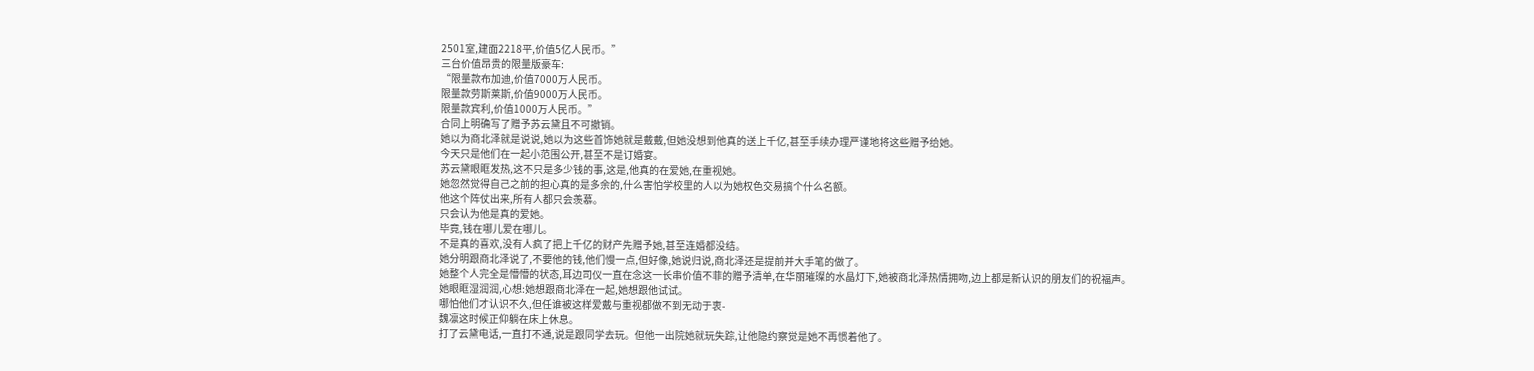2501室,建面2218平,价值5亿人民币。”
三台价值昂贵的限量版豪车:
“限量款布加迪,价值7000万人民币。
限量款劳斯莱斯,价值9000万人民币。
限量款宾利,价值1000万人民币。”
合同上明确写了赠予苏云黛且不可撤销。
她以为商北泽就是说说,她以为这些首饰她就是戴戴,但她没想到他真的送上千亿,甚至手续办理严谨地将这些赠予给她。
今天只是他们在一起小范围公开,甚至不是订婚宴。
苏云黛眼眶发热,这不只是多少钱的事,这是,他真的在爱她,在重视她。
她忽然觉得自己之前的担心真的是多余的,什么害怕学校里的人以为她权色交易搞个什么名额。
他这个阵仗出来,所有人都只会羡慕。
只会认为他是真的爱她。
毕竟,钱在哪儿爱在哪儿。
不是真的喜欢,没有人疯了把上千亿的财产先赠予她,甚至连婚都没结。
她分明跟商北泽说了,不要他的钱,他们慢一点,但好像,她说归说,商北泽还是提前并大手笔的做了。
她整个人完全是懵懵的状态,耳边司仪一直在念这一长串价值不菲的赠予清单,在华丽璀璨的水晶灯下,她被商北泽热情拥吻,边上都是新认识的朋友们的祝福声。
她眼眶湿润润,心想:她想跟商北泽在一起,她想跟他试试。
哪怕他们才认识不久,但任谁被这样爱戴与重视都做不到无动于衷-
魏凛这时候正仰躺在床上休息。
打了云黛电话,一直打不通,说是跟同学去玩。但他一出院她就玩失踪,让他隐约察觉是她不再惯着他了。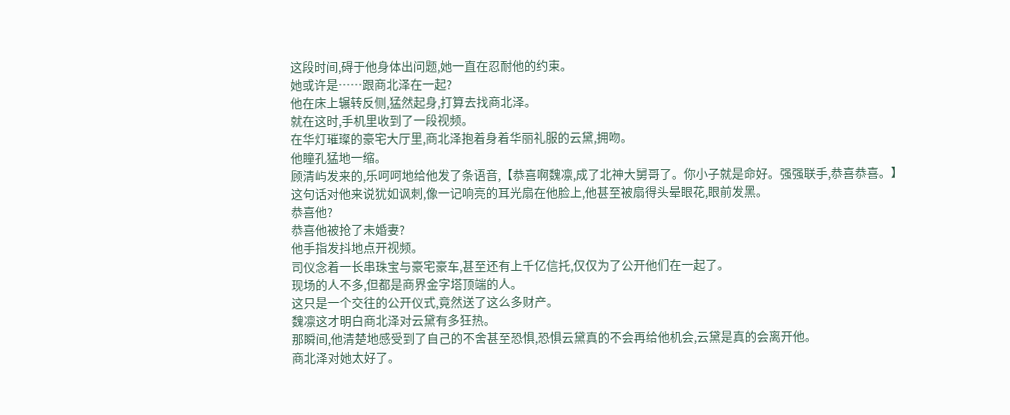这段时间,碍于他身体出问题,她一直在忍耐他的约束。
她或许是……跟商北泽在一起?
他在床上辗转反侧,猛然起身,打算去找商北泽。
就在这时,手机里收到了一段视频。
在华灯璀璨的豪宅大厅里,商北泽抱着身着华丽礼服的云黛,拥吻。
他瞳孔猛地一缩。
顾清屿发来的,乐呵呵地给他发了条语音,【恭喜啊魏凛,成了北神大舅哥了。你小子就是命好。强强联手,恭喜恭喜。】
这句话对他来说犹如讽刺,像一记响亮的耳光扇在他脸上,他甚至被扇得头晕眼花,眼前发黑。
恭喜他?
恭喜他被抢了未婚妻?
他手指发抖地点开视频。
司仪念着一长串珠宝与豪宅豪车,甚至还有上千亿信托,仅仅为了公开他们在一起了。
现场的人不多,但都是商界金字塔顶端的人。
这只是一个交往的公开仪式,竟然送了这么多财产。
魏凛这才明白商北泽对云黛有多狂热。
那瞬间,他清楚地感受到了自己的不舍甚至恐惧,恐惧云黛真的不会再给他机会,云黛是真的会离开他。
商北泽对她太好了。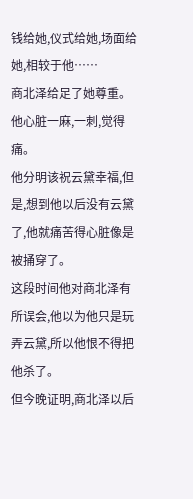钱给她,仪式给她,场面给她,相较于他……
商北泽给足了她尊重。
他心脏一麻,一刺,觉得痛。
他分明该祝云黛幸福,但是,想到他以后没有云黛了,他就痛苦得心脏像是被捅穿了。
这段时间他对商北泽有所误会,他以为他只是玩弄云黛,所以他恨不得把他杀了。
但今晚证明,商北泽以后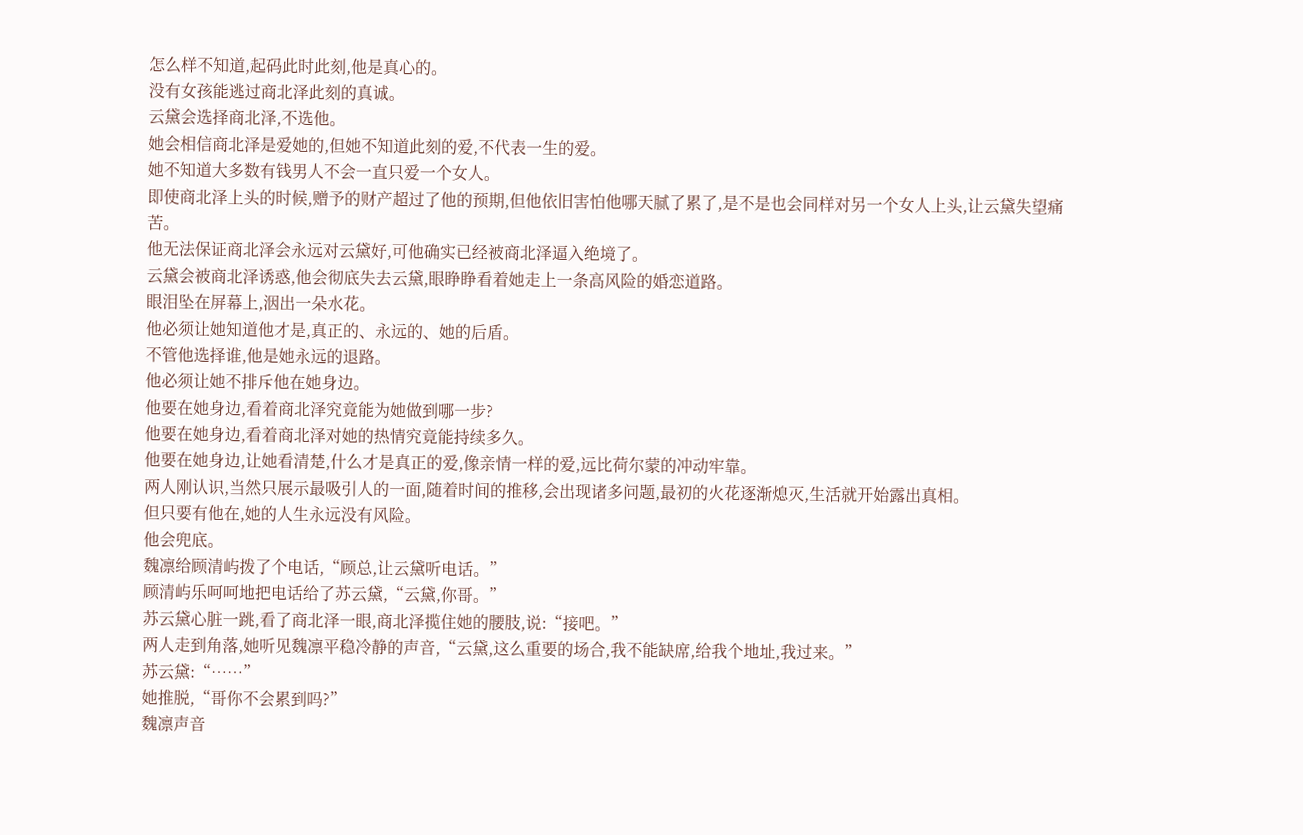怎么样不知道,起码此时此刻,他是真心的。
没有女孩能逃过商北泽此刻的真诚。
云黛会选择商北泽,不选他。
她会相信商北泽是爱她的,但她不知道此刻的爱,不代表一生的爱。
她不知道大多数有钱男人不会一直只爱一个女人。
即使商北泽上头的时候,赠予的财产超过了他的预期,但他依旧害怕他哪天腻了累了,是不是也会同样对另一个女人上头,让云黛失望痛苦。
他无法保证商北泽会永远对云黛好,可他确实已经被商北泽逼入绝境了。
云黛会被商北泽诱惑,他会彻底失去云黛,眼睁睁看着她走上一条高风险的婚恋道路。
眼泪坠在屏幕上,洇出一朵水花。
他必须让她知道他才是,真正的、永远的、她的后盾。
不管他选择谁,他是她永远的退路。
他必须让她不排斥他在她身边。
他要在她身边,看着商北泽究竟能为她做到哪一步?
他要在她身边,看着商北泽对她的热情究竟能持续多久。
他要在她身边,让她看清楚,什么才是真正的爱,像亲情一样的爱,远比荷尔蒙的冲动牢靠。
两人刚认识,当然只展示最吸引人的一面,随着时间的推移,会出现诸多问题,最初的火花逐渐熄灭,生活就开始露出真相。
但只要有他在,她的人生永远没有风险。
他会兜底。
魏凛给顾清屿拨了个电话,“顾总,让云黛听电话。”
顾清屿乐呵呵地把电话给了苏云黛,“云黛,你哥。”
苏云黛心脏一跳,看了商北泽一眼,商北泽揽住她的腰肢,说:“接吧。”
两人走到角落,她听见魏凛平稳冷静的声音,“云黛,这么重要的场合,我不能缺席,给我个地址,我过来。”
苏云黛:“……”
她推脱,“哥你不会累到吗?”
魏凛声音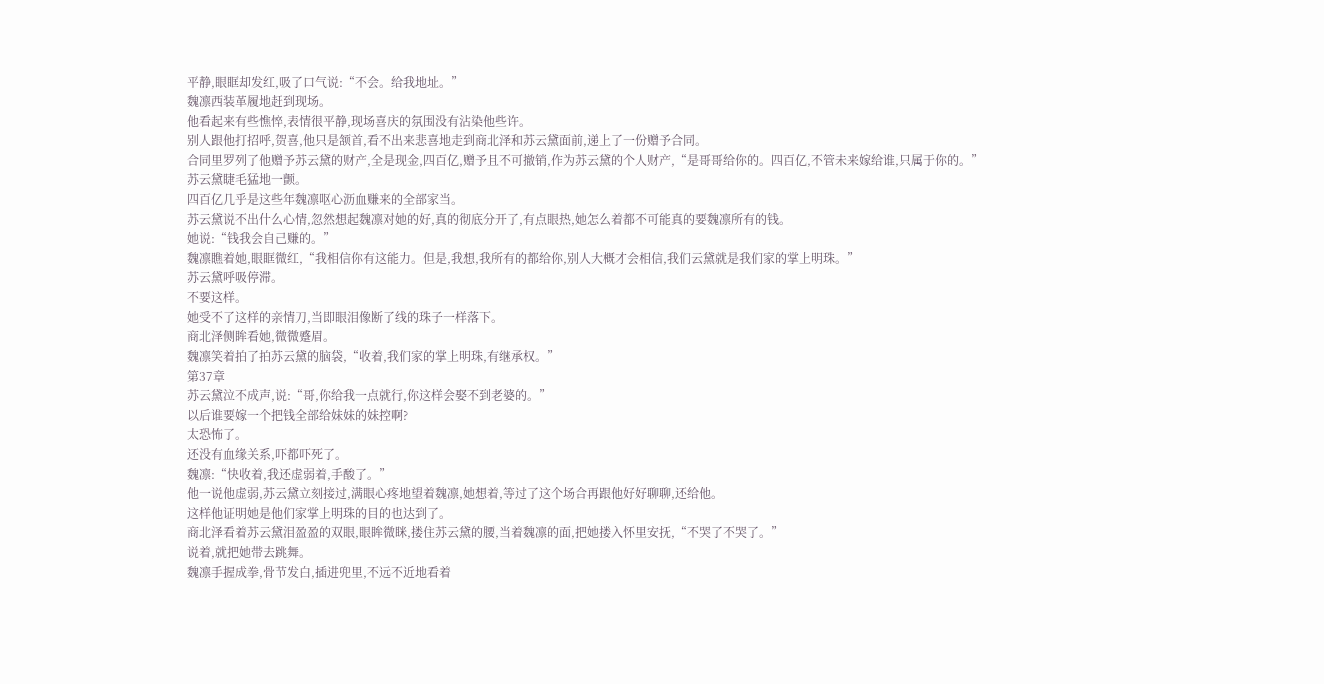平静,眼眶却发红,吸了口气说:“不会。给我地址。”
魏凛西装革履地赶到现场。
他看起来有些憔悴,表情很平静,现场喜庆的氛围没有沾染他些许。
别人跟他打招呼,贺喜,他只是颔首,看不出来悲喜地走到商北泽和苏云黛面前,递上了一份赠予合同。
合同里罗列了他赠予苏云黛的财产,全是现金,四百亿,赠予且不可撤销,作为苏云黛的个人财产,“是哥哥给你的。四百亿,不管未来嫁给谁,只属于你的。”
苏云黛睫毛猛地一颤。
四百亿几乎是这些年魏凛呕心沥血赚来的全部家当。
苏云黛说不出什么心情,忽然想起魏凛对她的好,真的彻底分开了,有点眼热,她怎么着都不可能真的要魏凛所有的钱。
她说:“钱我会自己赚的。”
魏凛瞧着她,眼眶微红,“我相信你有这能力。但是,我想,我所有的都给你,别人大概才会相信,我们云黛就是我们家的掌上明珠。”
苏云黛呼吸停滞。
不要这样。
她受不了这样的亲情刀,当即眼泪像断了线的珠子一样落下。
商北泽侧眸看她,微微蹙眉。
魏凛笑着拍了拍苏云黛的脑袋,“收着,我们家的掌上明珠,有继承权。”
第37章
苏云黛泣不成声,说:“哥,你给我一点就行,你这样会娶不到老婆的。”
以后谁要嫁一个把钱全部给妹妹的妹控啊?
太恐怖了。
还没有血缘关系,吓都吓死了。
魏凛:“快收着,我还虚弱着,手酸了。”
他一说他虚弱,苏云黛立刻接过,满眼心疼地望着魏凛,她想着,等过了这个场合再跟他好好聊聊,还给他。
这样他证明她是他们家掌上明珠的目的也达到了。
商北泽看着苏云黛泪盈盈的双眼,眼眸微眯,搂住苏云黛的腰,当着魏凛的面,把她搂入怀里安抚,“不哭了不哭了。”
说着,就把她带去跳舞。
魏凛手握成拳,骨节发白,插进兜里,不远不近地看着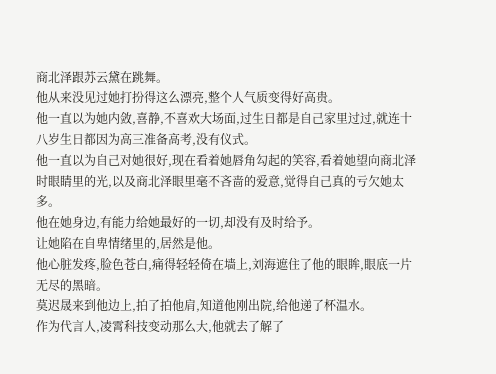商北泽跟苏云黛在跳舞。
他从来没见过她打扮得这么漂亮,整个人气质变得好高贵。
他一直以为她内敛,喜静,不喜欢大场面,过生日都是自己家里过过,就连十八岁生日都因为高三准备高考,没有仪式。
他一直以为自己对她很好,现在看着她唇角勾起的笑容,看着她望向商北泽时眼睛里的光,以及商北泽眼里毫不吝啬的爱意,觉得自己真的亏欠她太多。
他在她身边,有能力给她最好的一切,却没有及时给予。
让她陷在自卑情绪里的,居然是他。
他心脏发疼,脸色苍白,痛得轻轻倚在墙上,刘海遮住了他的眼眸,眼底一片无尽的黑暗。
莫迟晟来到他边上,拍了拍他肩,知道他刚出院,给他递了杯温水。
作为代言人,凌霄科技变动那么大,他就去了解了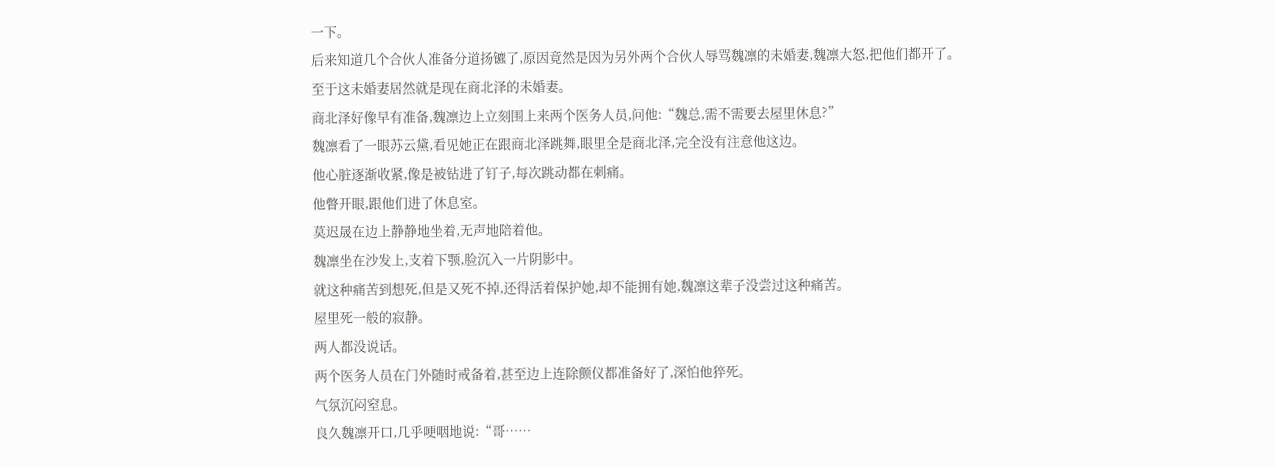一下。
后来知道几个合伙人准备分道扬镳了,原因竟然是因为另外两个合伙人辱骂魏凛的未婚妻,魏凛大怒,把他们都开了。
至于这未婚妻居然就是现在商北泽的未婚妻。
商北泽好像早有准备,魏凛边上立刻围上来两个医务人员,问他:“魏总,需不需要去屋里休息?”
魏凛看了一眼苏云黛,看见她正在跟商北泽跳舞,眼里全是商北泽,完全没有注意他这边。
他心脏逐渐收紧,像是被钻进了钉子,每次跳动都在刺痛。
他瞥开眼,跟他们进了休息室。
莫迟晟在边上静静地坐着,无声地陪着他。
魏凛坐在沙发上,支着下颚,脸沉入一片阴影中。
就这种痛苦到想死,但是又死不掉,还得活着保护她,却不能拥有她,魏凛这辈子没尝过这种痛苦。
屋里死一般的寂静。
两人都没说话。
两个医务人员在门外随时戒备着,甚至边上连除颤仪都准备好了,深怕他猝死。
气氛沉闷窒息。
良久魏凛开口,几乎哽咽地说:“哥……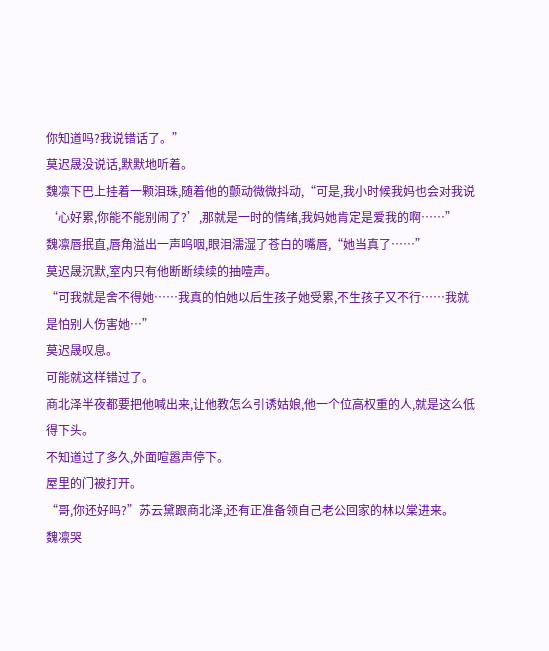你知道吗?我说错话了。”
莫迟晟没说话,默默地听着。
魏凛下巴上挂着一颗泪珠,随着他的颤动微微抖动,“可是,我小时候我妈也会对我说‘心好累,你能不能别闹了?’,那就是一时的情绪,我妈她肯定是爱我的啊……”
魏凛唇抿直,唇角溢出一声呜咽,眼泪濡湿了苍白的嘴唇,“她当真了……”
莫迟晟沉默,室内只有他断断续续的抽噎声。
“可我就是舍不得她……我真的怕她以后生孩子她受累,不生孩子又不行……我就是怕别人伤害她…”
莫迟晟叹息。
可能就这样错过了。
商北泽半夜都要把他喊出来,让他教怎么引诱姑娘,他一个位高权重的人,就是这么低得下头。
不知道过了多久,外面喧嚣声停下。
屋里的门被打开。
“哥,你还好吗?”苏云黛跟商北泽,还有正准备领自己老公回家的林以棠进来。
魏凛哭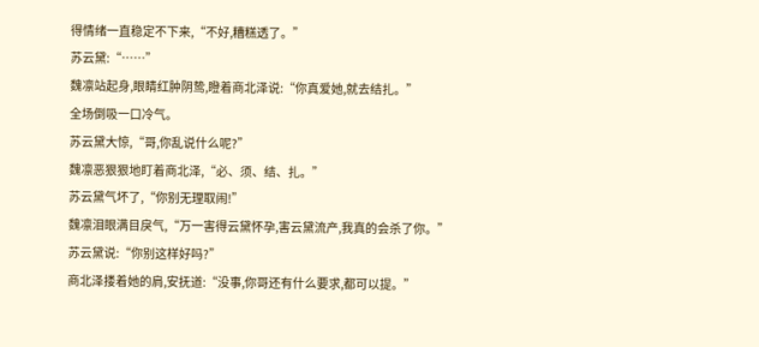得情绪一直稳定不下来,“不好,糟糕透了。”
苏云黛:“……”
魏凛站起身,眼睛红肿阴鸷,瞪着商北泽说:“你真爱她,就去结扎。”
全场倒吸一口冷气。
苏云黛大惊,“哥,你乱说什么呢?”
魏凛恶狠狠地盯着商北泽,“必、须、结、扎。”
苏云黛气坏了,“你别无理取闹!”
魏凛泪眼满目戾气,“万一害得云黛怀孕,害云黛流产,我真的会杀了你。”
苏云黛说:“你别这样好吗?”
商北泽搂着她的肩,安抚道:“没事,你哥还有什么要求,都可以提。”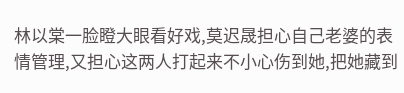林以棠一脸瞪大眼看好戏,莫迟晟担心自己老婆的表情管理,又担心这两人打起来不小心伤到她,把她藏到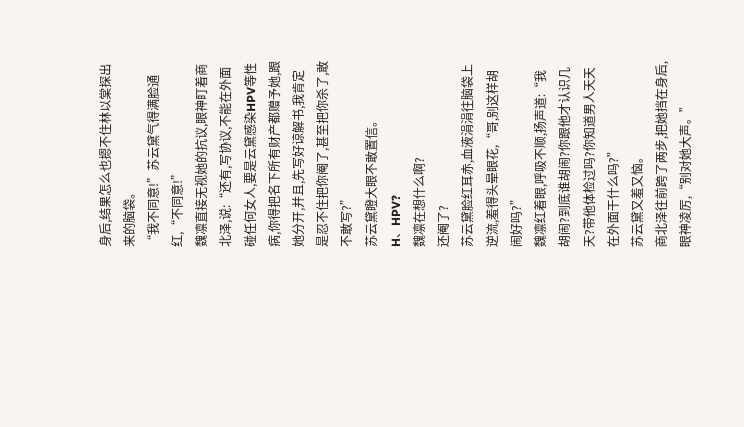身后,结果怎么也摁不住林以棠探出来的脑袋。
“我不同意!”苏云黛气得满脸通红,“不同意!”
魏凛直接无视她的抗议,眼神盯着商北泽,说:“还有,写协议,不能在外面碰任何女人,要是云黛感染HPV等性病,你得把名下所有财产都赠予她,跟她分开,并且,先写好谅解书,我肯定是忍不住把你阉了,甚至把你杀了,敢不敢写?”
苏云黛瞪大眼不敢置信。
H、HPV?
魏凛在想什么啊?
还阉了?
苏云黛脸红耳赤,血液涓涓往脑袋上逆流,羞得头晕眼花,“哥,别这样胡闹好吗?”
魏凛红着眼,呼吸不顺,扬声道:“我胡闹?到底谁胡闹?你跟他才认识几天?带他体检过吗?你知道男人天天在外面干什么吗?”
苏云黛又羞又恼。
商北泽往前跨了两步,把她挡在身后,眼神凌厉,“别对她大声。”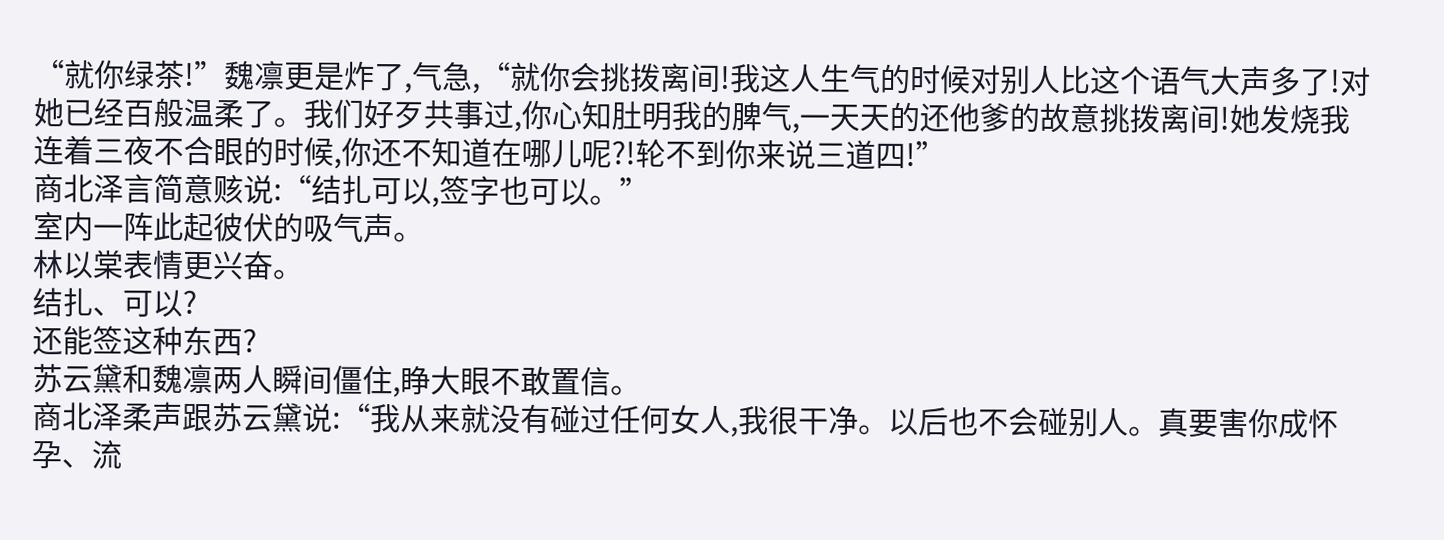“就你绿茶!”魏凛更是炸了,气急,“就你会挑拨离间!我这人生气的时候对别人比这个语气大声多了!对她已经百般温柔了。我们好歹共事过,你心知肚明我的脾气,一天天的还他爹的故意挑拨离间!她发烧我连着三夜不合眼的时候,你还不知道在哪儿呢?!轮不到你来说三道四!”
商北泽言简意赅说:“结扎可以,签字也可以。”
室内一阵此起彼伏的吸气声。
林以棠表情更兴奋。
结扎、可以?
还能签这种东西?
苏云黛和魏凛两人瞬间僵住,睁大眼不敢置信。
商北泽柔声跟苏云黛说:“我从来就没有碰过任何女人,我很干净。以后也不会碰别人。真要害你成怀孕、流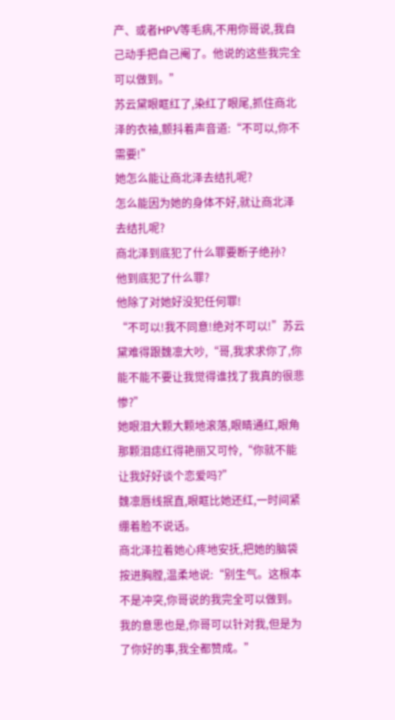产、或者HPV等毛病,不用你哥说,我自己动手把自己阉了。他说的这些我完全可以做到。”
苏云黛眼眶红了,染红了眼尾,抓住商北泽的衣袖,颤抖着声音道:“不可以,你不需要!”
她怎么能让商北泽去结扎呢?
怎么能因为她的身体不好,就让商北泽去结扎呢?
商北泽到底犯了什么罪要断子绝孙?
他到底犯了什么罪?
他除了对她好没犯任何罪!
“不可以!我不同意!绝对不可以!”苏云黛难得跟魏凛大吵,“哥,我求求你了,你能不能不要让我觉得谁找了我真的很悲惨?”
她眼泪大颗大颗地滚落,眼睛通红,眼角那颗泪痣红得艳丽又可怜,“你就不能让我好好谈个恋爱吗?”
魏凛唇线抿直,眼眶比她还红,一时间紧绷着脸不说话。
商北泽拉着她心疼地安抚,把她的脑袋按进胸膛,温柔地说:“别生气。这根本不是冲突,你哥说的我完全可以做到。我的意思也是,你哥可以针对我,但是为了你好的事,我全都赞成。”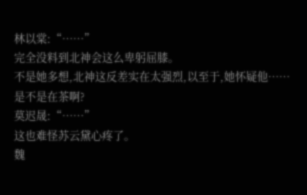林以棠:“……”
完全没料到北神会这么卑躬屈膝。
不是她多想,北神这反差实在太强烈,以至于,她怀疑他……是不是在茶啊?
莫迟晟:“……”
这也难怪苏云黛心疼了。
魏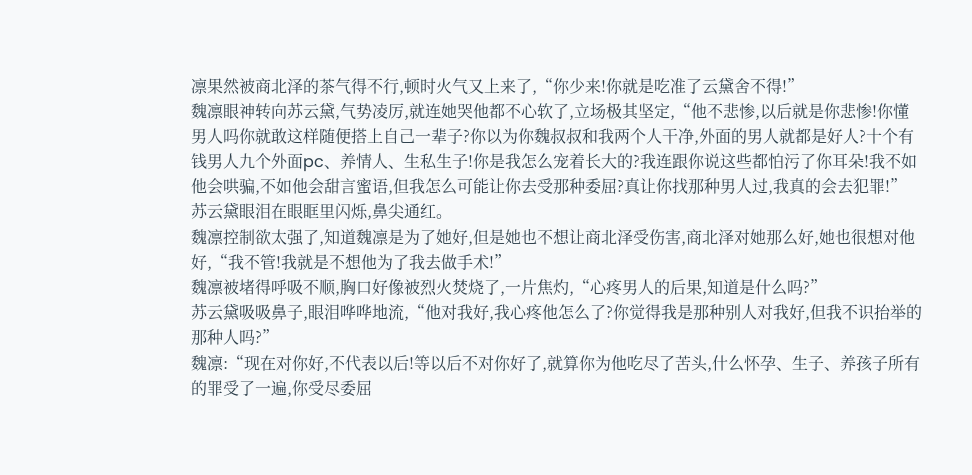凛果然被商北泽的茶气得不行,顿时火气又上来了,“你少来!你就是吃准了云黛舍不得!”
魏凛眼神转向苏云黛,气势凌厉,就连她哭他都不心软了,立场极其坚定,“他不悲惨,以后就是你悲惨!你懂男人吗你就敢这样随便搭上自己一辈子?你以为你魏叔叔和我两个人干净,外面的男人就都是好人?十个有钱男人九个外面pc、养情人、生私生子!你是我怎么宠着长大的?我连跟你说这些都怕污了你耳朵!我不如他会哄骗,不如他会甜言蜜语,但我怎么可能让你去受那种委屈?真让你找那种男人过,我真的会去犯罪!”
苏云黛眼泪在眼眶里闪烁,鼻尖通红。
魏凛控制欲太强了,知道魏凛是为了她好,但是她也不想让商北泽受伤害,商北泽对她那么好,她也很想对他好,“我不管!我就是不想他为了我去做手术!”
魏凛被堵得呼吸不顺,胸口好像被烈火焚烧了,一片焦灼,“心疼男人的后果,知道是什么吗?”
苏云黛吸吸鼻子,眼泪哗哗地流,“他对我好,我心疼他怎么了?你觉得我是那种别人对我好,但我不识抬举的那种人吗?”
魏凛:“现在对你好,不代表以后!等以后不对你好了,就算你为他吃尽了苦头,什么怀孕、生子、养孩子所有的罪受了一遍,你受尽委屈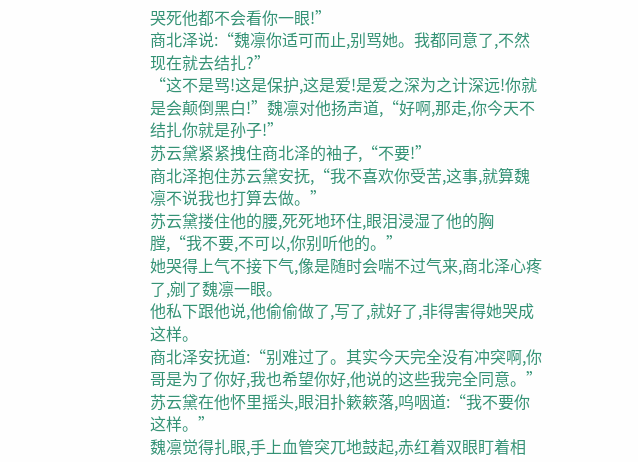哭死他都不会看你一眼!”
商北泽说:“魏凛你适可而止,别骂她。我都同意了,不然现在就去结扎?”
“这不是骂!这是保护,这是爱!是爱之深为之计深远!你就是会颠倒黑白!”魏凛对他扬声道,“好啊,那走,你今天不结扎你就是孙子!”
苏云黛紧紧拽住商北泽的袖子,“不要!”
商北泽抱住苏云黛安抚,“我不喜欢你受苦,这事,就算魏凛不说我也打算去做。”
苏云黛搂住他的腰,死死地环住,眼泪浸湿了他的胸膛,“我不要,不可以,你别听他的。”
她哭得上气不接下气,像是随时会喘不过气来,商北泽心疼了,剜了魏凛一眼。
他私下跟他说,他偷偷做了,写了,就好了,非得害得她哭成这样。
商北泽安抚道:“别难过了。其实今天完全没有冲突啊,你哥是为了你好,我也希望你好,他说的这些我完全同意。”
苏云黛在他怀里摇头,眼泪扑簌簌落,呜咽道:“我不要你这样。”
魏凛觉得扎眼,手上血管突兀地鼓起,赤红着双眼盯着相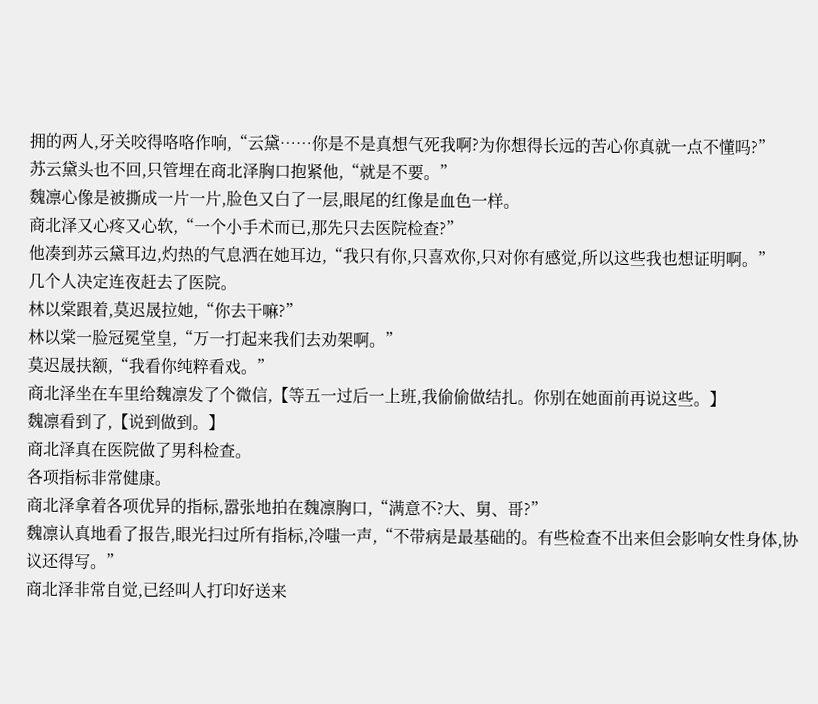拥的两人,牙关咬得咯咯作响,“云黛……你是不是真想气死我啊?为你想得长远的苦心你真就一点不懂吗?”
苏云黛头也不回,只管埋在商北泽胸口抱紧他,“就是不要。”
魏凛心像是被撕成一片一片,脸色又白了一层,眼尾的红像是血色一样。
商北泽又心疼又心软,“一个小手术而已,那先只去医院检查?”
他凑到苏云黛耳边,灼热的气息洒在她耳边,“我只有你,只喜欢你,只对你有感觉,所以这些我也想证明啊。”
几个人决定连夜赶去了医院。
林以棠跟着,莫迟晟拉她,“你去干嘛?”
林以棠一脸冠冕堂皇,“万一打起来我们去劝架啊。”
莫迟晟扶额,“我看你纯粹看戏。”
商北泽坐在车里给魏凛发了个微信,【等五一过后一上班,我偷偷做结扎。你别在她面前再说这些。】
魏凛看到了,【说到做到。】
商北泽真在医院做了男科检查。
各项指标非常健康。
商北泽拿着各项优异的指标,嚣张地拍在魏凛胸口,“满意不?大、舅、哥?”
魏凛认真地看了报告,眼光扫过所有指标,冷嗤一声,“不带病是最基础的。有些检查不出来但会影响女性身体,协议还得写。”
商北泽非常自觉,已经叫人打印好送来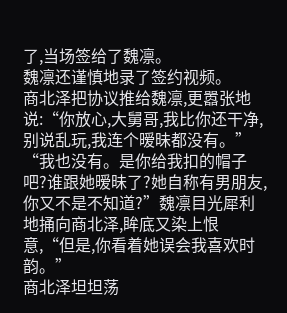了,当场签给了魏凛。
魏凛还谨慎地录了签约视频。
商北泽把协议推给魏凛,更嚣张地说:“你放心,大舅哥,我比你还干净,别说乱玩,我连个暧昧都没有。”
“我也没有。是你给我扣的帽子吧?谁跟她暧昧了?她自称有男朋友,你又不是不知道?”魏凛目光犀利地捅向商北泽,眸底又染上恨意,“但是,你看着她误会我喜欢时韵。”
商北泽坦坦荡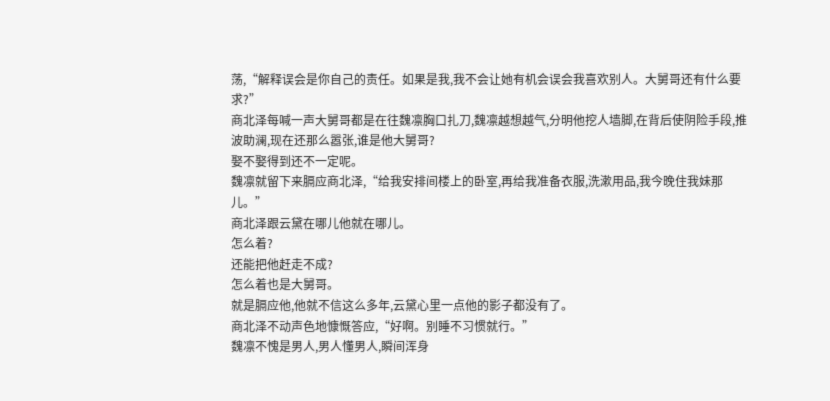荡,“解释误会是你自己的责任。如果是我,我不会让她有机会误会我喜欢别人。大舅哥还有什么要求?”
商北泽每喊一声大舅哥都是在往魏凛胸口扎刀,魏凛越想越气,分明他挖人墙脚,在背后使阴险手段,推波助澜,现在还那么嚣张,谁是他大舅哥?
娶不娶得到还不一定呢。
魏凛就留下来膈应商北泽,“给我安排间楼上的卧室,再给我准备衣服,洗漱用品,我今晚住我妹那儿。”
商北泽跟云黛在哪儿他就在哪儿。
怎么着?
还能把他赶走不成?
怎么着也是大舅哥。
就是膈应他,他就不信这么多年,云黛心里一点他的影子都没有了。
商北泽不动声色地慷慨答应,“好啊。别睡不习惯就行。”
魏凛不愧是男人,男人懂男人,瞬间浑身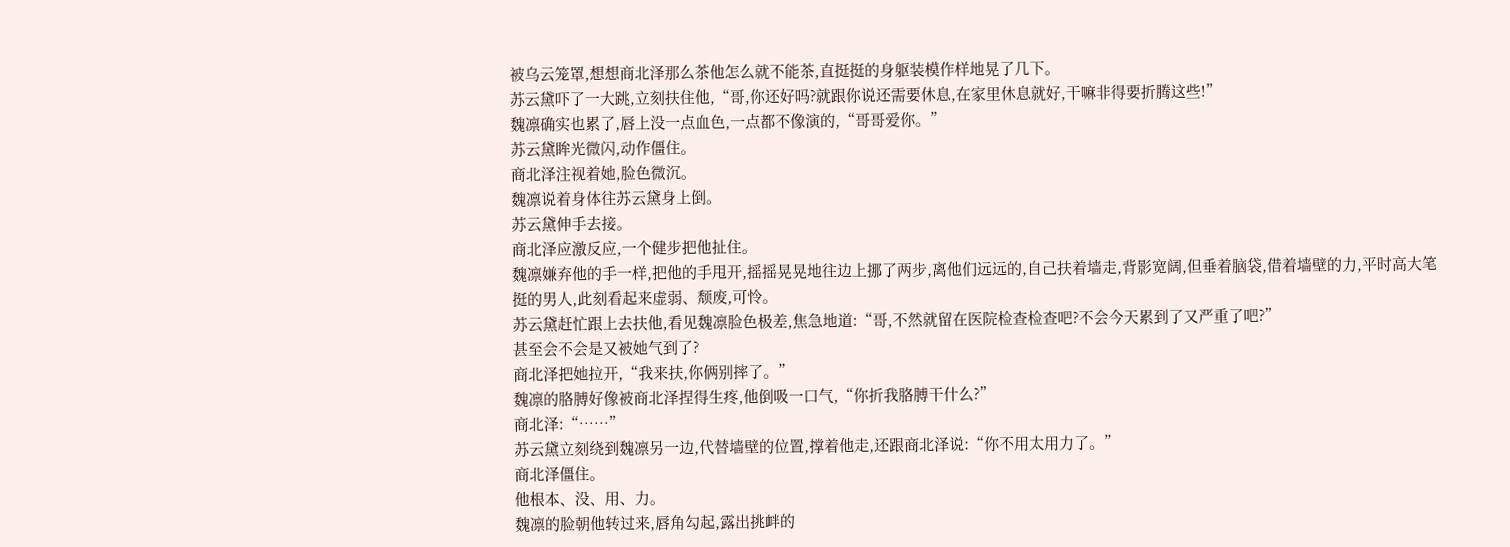被乌云笼罩,想想商北泽那么茶他怎么就不能茶,直挺挺的身躯装模作样地晃了几下。
苏云黛吓了一大跳,立刻扶住他,“哥,你还好吗?就跟你说还需要休息,在家里休息就好,干嘛非得要折腾这些!”
魏凛确实也累了,唇上没一点血色,一点都不像演的,“哥哥爱你。”
苏云黛眸光微闪,动作僵住。
商北泽注视着她,脸色微沉。
魏凛说着身体往苏云黛身上倒。
苏云黛伸手去接。
商北泽应激反应,一个健步把他扯住。
魏凛嫌弃他的手一样,把他的手甩开,摇摇晃晃地往边上挪了两步,离他们远远的,自己扶着墙走,背影宽阔,但垂着脑袋,借着墙壁的力,平时高大笔挺的男人,此刻看起来虚弱、颓废,可怜。
苏云黛赶忙跟上去扶他,看见魏凛脸色极差,焦急地道:“哥,不然就留在医院检查检查吧?不会今天累到了又严重了吧?”
甚至会不会是又被她气到了?
商北泽把她拉开,“我来扶,你俩别摔了。”
魏凛的胳膊好像被商北泽捏得生疼,他倒吸一口气,“你折我胳膊干什么?”
商北泽:“……”
苏云黛立刻绕到魏凛另一边,代替墙壁的位置,撑着他走,还跟商北泽说:“你不用太用力了。”
商北泽僵住。
他根本、没、用、力。
魏凛的脸朝他转过来,唇角勾起,露出挑衅的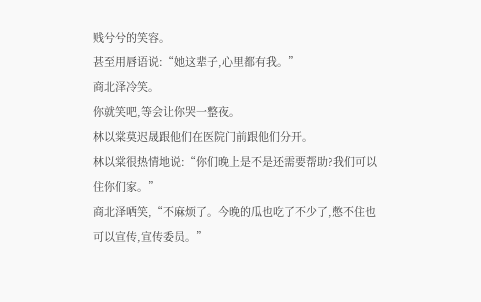贱兮兮的笑容。
甚至用唇语说:“她这辈子,心里都有我。”
商北泽冷笑。
你就笑吧,等会让你哭一整夜。
林以棠莫迟晟跟他们在医院门前跟他们分开。
林以棠很热情地说:“你们晚上是不是还需要帮助?我们可以住你们家。”
商北泽哂笑,“不麻烦了。今晚的瓜也吃了不少了,憋不住也可以宣传,宣传委员。”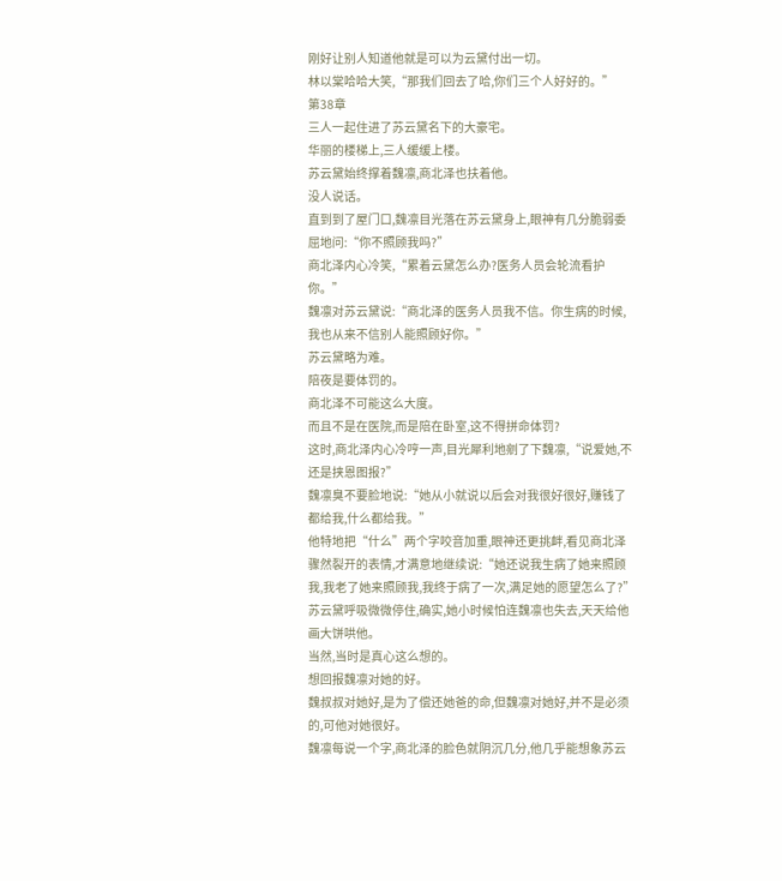刚好让别人知道他就是可以为云黛付出一切。
林以棠哈哈大笑,“那我们回去了哈,你们三个人好好的。”
第38章
三人一起住进了苏云黛名下的大豪宅。
华丽的楼梯上,三人缓缓上楼。
苏云黛始终撑着魏凛,商北泽也扶着他。
没人说话。
直到到了屋门口,魏凛目光落在苏云黛身上,眼神有几分脆弱委屈地问:“你不照顾我吗?”
商北泽内心冷笑,“累着云黛怎么办?医务人员会轮流看护你。”
魏凛对苏云黛说:“商北泽的医务人员我不信。你生病的时候,我也从来不信别人能照顾好你。”
苏云黛略为难。
陪夜是要体罚的。
商北泽不可能这么大度。
而且不是在医院,而是陪在卧室,这不得拼命体罚?
这时,商北泽内心冷哼一声,目光犀利地剜了下魏凛,“说爱她,不还是挟恩图报?”
魏凛臭不要脸地说:“她从小就说以后会对我很好很好,赚钱了都给我,什么都给我。”
他特地把“什么”两个字咬音加重,眼神还更挑衅,看见商北泽骤然裂开的表情,才满意地继续说:“她还说我生病了她来照顾我,我老了她来照顾我,我终于病了一次,满足她的愿望怎么了?”
苏云黛呼吸微微停住,确实,她小时候怕连魏凛也失去,天天给他画大饼哄他。
当然,当时是真心这么想的。
想回报魏凛对她的好。
魏叔叔对她好,是为了偿还她爸的命,但魏凛对她好,并不是必须的,可他对她很好。
魏凛每说一个字,商北泽的脸色就阴沉几分,他几乎能想象苏云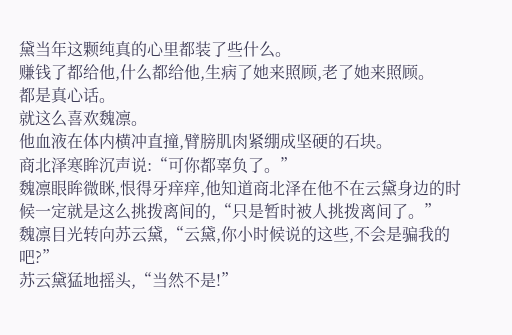黛当年这颗纯真的心里都装了些什么。
赚钱了都给他,什么都给他,生病了她来照顾,老了她来照顾。
都是真心话。
就这么喜欢魏凛。
他血液在体内横冲直撞,臂膀肌肉紧绷成坚硬的石块。
商北泽寒眸沉声说:“可你都辜负了。”
魏凛眼眸微眯,恨得牙痒痒,他知道商北泽在他不在云黛身边的时候一定就是这么挑拨离间的,“只是暂时被人挑拨离间了。”
魏凛目光转向苏云黛,“云黛,你小时候说的这些,不会是骗我的吧?”
苏云黛猛地摇头,“当然不是!”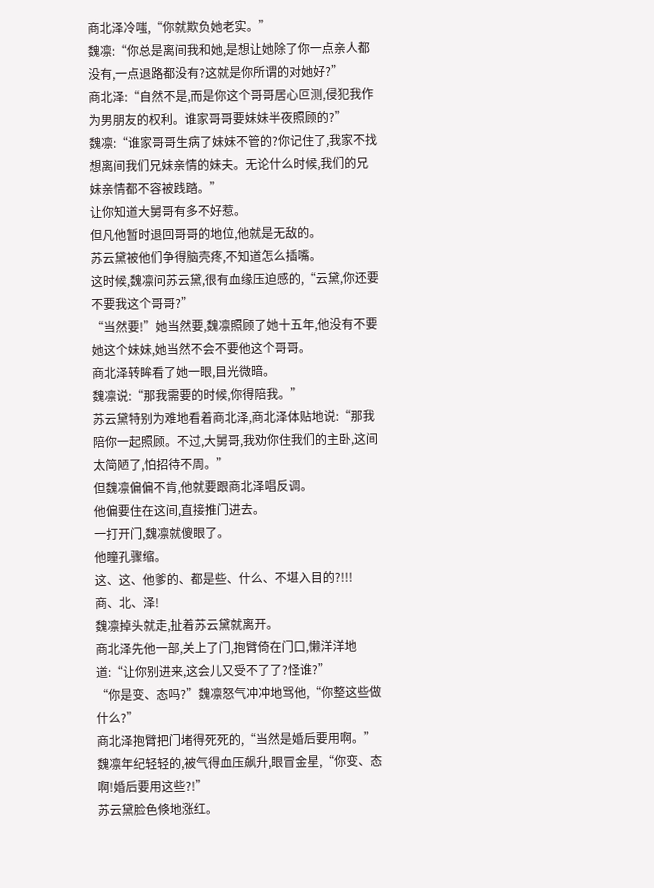商北泽冷嗤,“你就欺负她老实。”
魏凛:“你总是离间我和她,是想让她除了你一点亲人都没有,一点退路都没有?这就是你所谓的对她好?”
商北泽:“自然不是,而是你这个哥哥居心叵测,侵犯我作为男朋友的权利。谁家哥哥要妹妹半夜照顾的?”
魏凛:“谁家哥哥生病了妹妹不管的?你记住了,我家不找想离间我们兄妹亲情的妹夫。无论什么时候,我们的兄妹亲情都不容被践踏。”
让你知道大舅哥有多不好惹。
但凡他暂时退回哥哥的地位,他就是无敌的。
苏云黛被他们争得脑壳疼,不知道怎么插嘴。
这时候,魏凛问苏云黛,很有血缘压迫感的,“云黛,你还要不要我这个哥哥?”
“当然要!”她当然要,魏凛照顾了她十五年,他没有不要她这个妹妹,她当然不会不要他这个哥哥。
商北泽转眸看了她一眼,目光微暗。
魏凛说:“那我需要的时候,你得陪我。”
苏云黛特别为难地看着商北泽,商北泽体贴地说:“那我陪你一起照顾。不过,大舅哥,我劝你住我们的主卧,这间太简陋了,怕招待不周。”
但魏凛偏偏不肯,他就要跟商北泽唱反调。
他偏要住在这间,直接推门进去。
一打开门,魏凛就傻眼了。
他瞳孔骤缩。
这、这、他爹的、都是些、什么、不堪入目的?!!!
商、北、泽!
魏凛掉头就走,扯着苏云黛就离开。
商北泽先他一部,关上了门,抱臂倚在门口,懒洋洋地道:“让你别进来,这会儿又受不了了?怪谁?”
“你是变、态吗?”魏凛怒气冲冲地骂他,“你整这些做什么?”
商北泽抱臂把门堵得死死的,“当然是婚后要用啊。”
魏凛年纪轻轻的,被气得血压飙升,眼冒金星,“你变、态啊!婚后要用这些?!”
苏云黛脸色倏地涨红。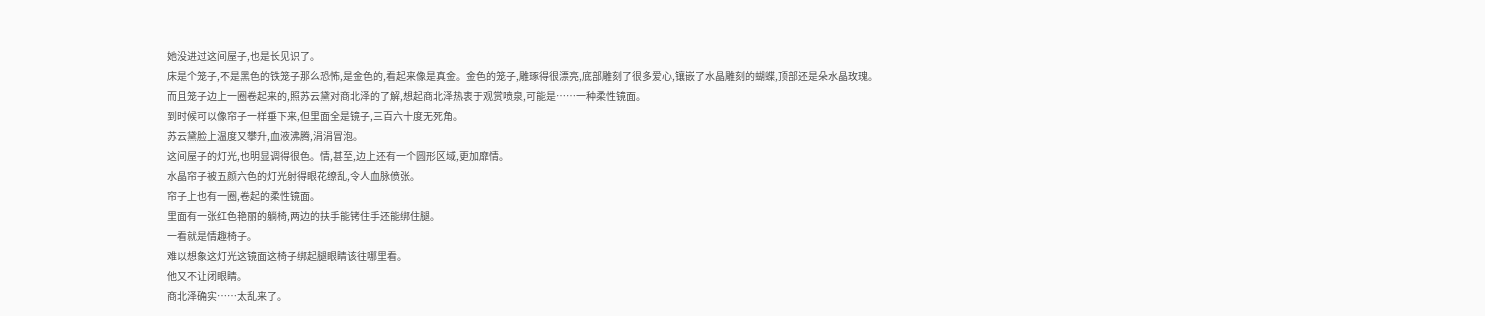她没进过这间屋子,也是长见识了。
床是个笼子,不是黑色的铁笼子那么恐怖,是金色的,看起来像是真金。金色的笼子,雕琢得很漂亮,底部雕刻了很多爱心,镶嵌了水晶雕刻的蝴蝶,顶部还是朵水晶玫瑰。
而且笼子边上一圈卷起来的,照苏云黛对商北泽的了解,想起商北泽热衷于观赏喷泉,可能是……一种柔性镜面。
到时候可以像帘子一样垂下来,但里面全是镜子,三百六十度无死角。
苏云黛脸上温度又攀升,血液沸腾,涓涓冒泡。
这间屋子的灯光,也明显调得很色。情,甚至,边上还有一个圆形区域,更加靡情。
水晶帘子被五颜六色的灯光射得眼花缭乱,令人血脉偾张。
帘子上也有一圈,卷起的柔性镜面。
里面有一张红色艳丽的躺椅,两边的扶手能铐住手还能绑住腿。
一看就是情趣椅子。
难以想象这灯光这镜面这椅子绑起腿眼睛该往哪里看。
他又不让闭眼睛。
商北泽确实……太乱来了。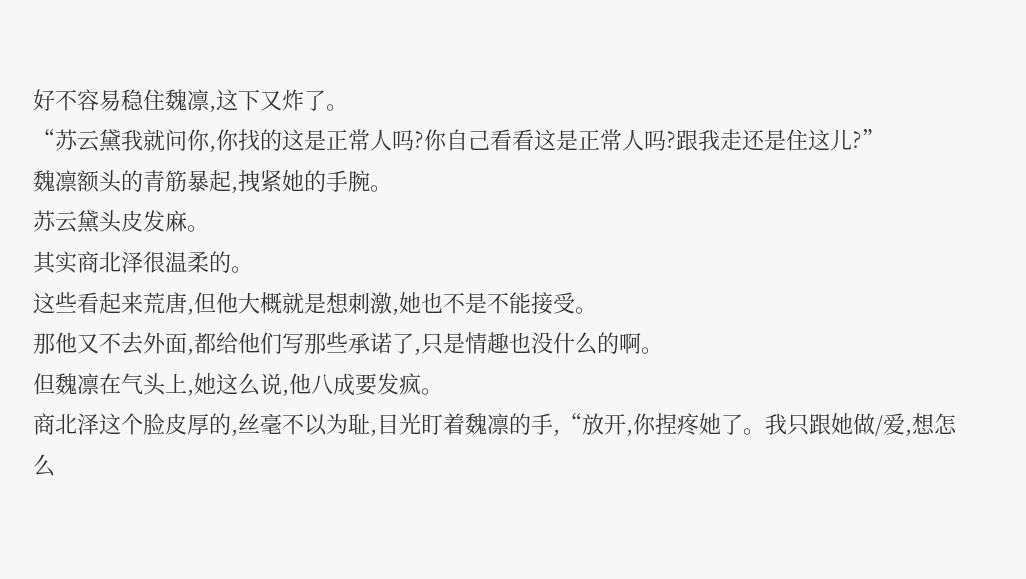好不容易稳住魏凛,这下又炸了。
“苏云黛我就问你,你找的这是正常人吗?你自己看看这是正常人吗?跟我走还是住这儿?”
魏凛额头的青筋暴起,拽紧她的手腕。
苏云黛头皮发麻。
其实商北泽很温柔的。
这些看起来荒唐,但他大概就是想刺激,她也不是不能接受。
那他又不去外面,都给他们写那些承诺了,只是情趣也没什么的啊。
但魏凛在气头上,她这么说,他八成要发疯。
商北泽这个脸皮厚的,丝毫不以为耻,目光盯着魏凛的手,“放开,你捏疼她了。我只跟她做/爱,想怎么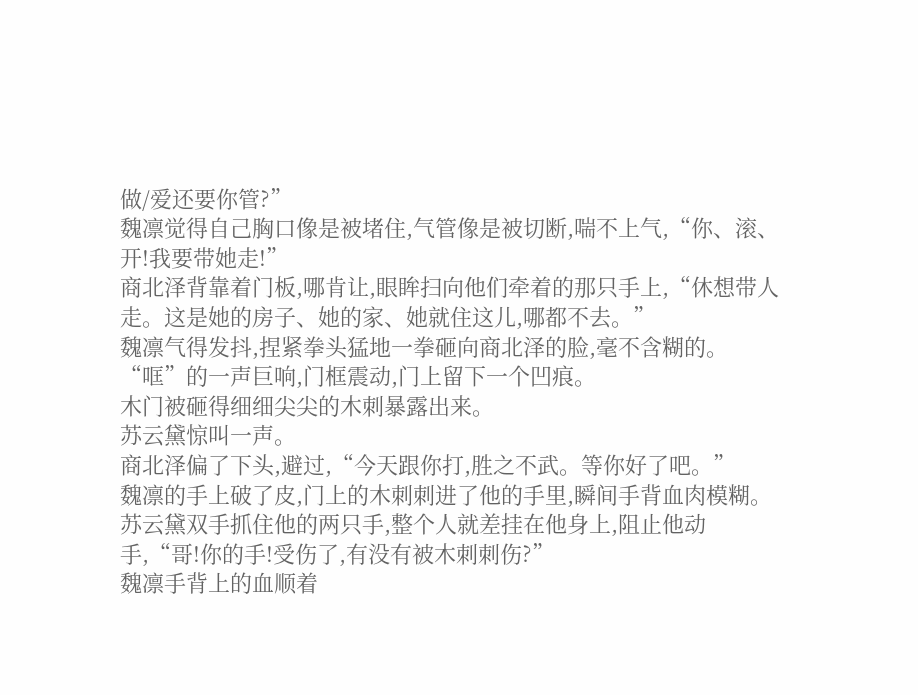做/爱还要你管?”
魏凛觉得自己胸口像是被堵住,气管像是被切断,喘不上气,“你、滚、开!我要带她走!”
商北泽背靠着门板,哪肯让,眼眸扫向他们牵着的那只手上,“休想带人走。这是她的房子、她的家、她就住这儿,哪都不去。”
魏凛气得发抖,捏紧拳头猛地一拳砸向商北泽的脸,毫不含糊的。
“哐”的一声巨响,门框震动,门上留下一个凹痕。
木门被砸得细细尖尖的木刺暴露出来。
苏云黛惊叫一声。
商北泽偏了下头,避过,“今天跟你打,胜之不武。等你好了吧。”
魏凛的手上破了皮,门上的木刺刺进了他的手里,瞬间手背血肉模糊。
苏云黛双手抓住他的两只手,整个人就差挂在他身上,阻止他动手,“哥!你的手!受伤了,有没有被木刺刺伤?”
魏凛手背上的血顺着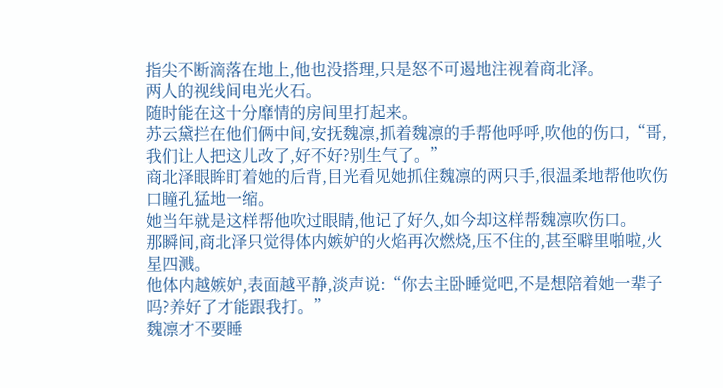指尖不断滴落在地上,他也没搭理,只是怒不可遏地注视着商北泽。
两人的视线间电光火石。
随时能在这十分靡情的房间里打起来。
苏云黛拦在他们俩中间,安抚魏凛,抓着魏凛的手帮他呼呼,吹他的伤口,“哥,我们让人把这儿改了,好不好?别生气了。”
商北泽眼眸盯着她的后背,目光看见她抓住魏凛的两只手,很温柔地帮他吹伤口瞳孔猛地一缩。
她当年就是这样帮他吹过眼睛,他记了好久,如今却这样帮魏凛吹伤口。
那瞬间,商北泽只觉得体内嫉妒的火焰再次燃烧,压不住的,甚至噼里啪啦,火星四溅。
他体内越嫉妒,表面越平静,淡声说:“你去主卧睡觉吧,不是想陪着她一辈子吗?养好了才能跟我打。”
魏凛才不要睡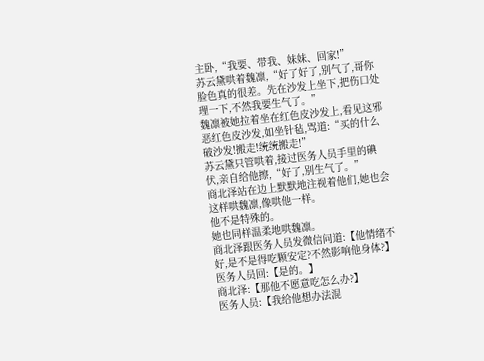主卧,“我要、带我、妹妹、回家!”
苏云黛哄着魏凛,“好了好了,别气了,哥你脸色真的很差。先在沙发上坐下,把伤口处理一下,不然我要生气了。”
魏凛被她拉着坐在红色皮沙发上,看见这邪恶红色皮沙发,如坐针毡,骂道:“买的什么破沙发!搬走!统统搬走!”
苏云黛只管哄着,接过医务人员手里的碘伏,亲自给他擦,“好了,别生气了。”
商北泽站在边上默默地注视着他们,她也会这样哄魏凛,像哄他一样。
他不是特殊的。
她也同样温柔地哄魏凛。
商北泽跟医务人员发微信问道:【他情绪不好,是不是得吃颗安定?不然影响他身体?】
医务人员回:【是的。】
商北泽:【那他不愿意吃怎么办?】
医务人员:【我给他想办法混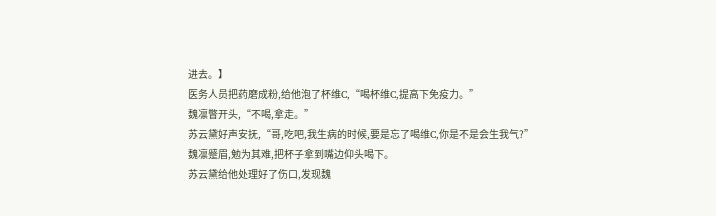进去。】
医务人员把药磨成粉,给他泡了杯维C,“喝杯维C,提高下免疫力。”
魏凛瞥开头,“不喝,拿走。”
苏云黛好声安抚,“哥,吃吧,我生病的时候,要是忘了喝维C,你是不是会生我气?”
魏凛蹙眉,勉为其难,把杯子拿到嘴边仰头喝下。
苏云黛给他处理好了伤口,发现魏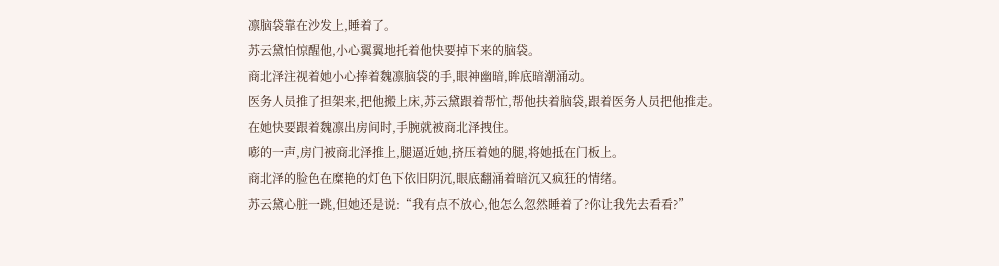凛脑袋靠在沙发上,睡着了。
苏云黛怕惊醒他,小心翼翼地托着他快要掉下来的脑袋。
商北泽注视着她小心捧着魏凛脑袋的手,眼神幽暗,眸底暗潮涌动。
医务人员推了担架来,把他搬上床,苏云黛跟着帮忙,帮他扶着脑袋,跟着医务人员把他推走。
在她快要跟着魏凛出房间时,手腕就被商北泽拽住。
嘭的一声,房门被商北泽推上,腿逼近她,挤压着她的腿,将她抵在门板上。
商北泽的脸色在糜艳的灯色下依旧阴沉,眼底翻涌着暗沉又疯狂的情绪。
苏云黛心脏一跳,但她还是说:“我有点不放心,他怎么忽然睡着了?你让我先去看看?”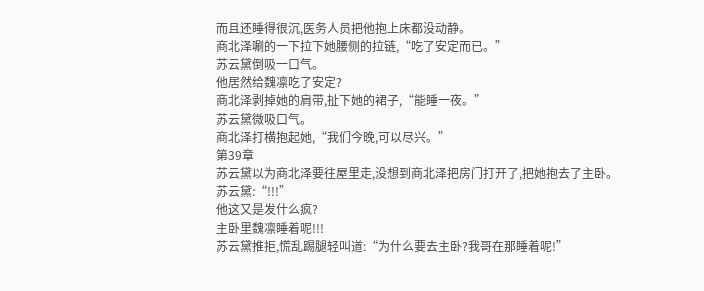而且还睡得很沉,医务人员把他抱上床都没动静。
商北泽唰的一下拉下她腰侧的拉链,“吃了安定而已。”
苏云黛倒吸一口气。
他居然给魏凛吃了安定?
商北泽剥掉她的肩带,扯下她的裙子,“能睡一夜。”
苏云黛微吸口气。
商北泽打横抱起她,“我们今晚,可以尽兴。”
第39章
苏云黛以为商北泽要往屋里走,没想到商北泽把房门打开了,把她抱去了主卧。
苏云黛:“!!!”
他这又是发什么疯?
主卧里魏凛睡着呢!!!
苏云黛推拒,慌乱踢腿轻叫道:“为什么要去主卧?我哥在那睡着呢!”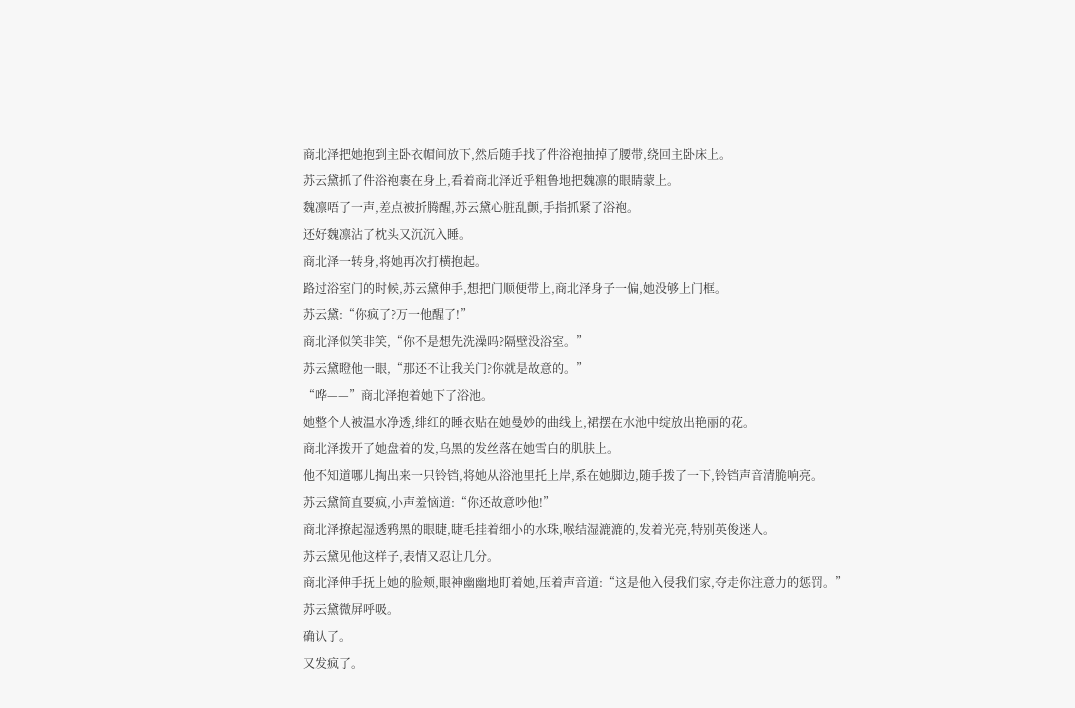商北泽把她抱到主卧衣帽间放下,然后随手找了件浴袍抽掉了腰带,绕回主卧床上。
苏云黛抓了件浴袍裹在身上,看着商北泽近乎粗鲁地把魏凛的眼睛蒙上。
魏凛唔了一声,差点被折腾醒,苏云黛心脏乱颤,手指抓紧了浴袍。
还好魏凛沾了枕头又沉沉入睡。
商北泽一转身,将她再次打横抱起。
路过浴室门的时候,苏云黛伸手,想把门顺便带上,商北泽身子一偏,她没够上门框。
苏云黛:“你疯了?万一他醒了!”
商北泽似笑非笑,“你不是想先洗澡吗?隔壁没浴室。”
苏云黛瞪他一眼,“那还不让我关门?你就是故意的。”
“哗——”商北泽抱着她下了浴池。
她整个人被温水净透,绯红的睡衣贴在她曼妙的曲线上,裙摆在水池中绽放出艳丽的花。
商北泽拨开了她盘着的发,乌黑的发丝落在她雪白的肌肤上。
他不知道哪儿掏出来一只铃铛,将她从浴池里托上岸,系在她脚边,随手拨了一下,铃铛声音清脆响亮。
苏云黛简直要疯,小声羞恼道:“你还故意吵他!”
商北泽撩起湿透鸦黑的眼睫,睫毛挂着细小的水珠,喉结湿漉漉的,发着光亮,特别英俊迷人。
苏云黛见他这样子,表情又忍让几分。
商北泽伸手抚上她的脸颊,眼神幽幽地盯着她,压着声音道:“这是他入侵我们家,夺走你注意力的惩罚。”
苏云黛微屏呼吸。
确认了。
又发疯了。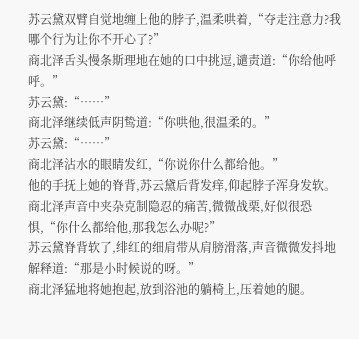苏云黛双臂自觉地缠上他的脖子,温柔哄着,“夺走注意力?我哪个行为让你不开心了?”
商北泽舌头慢条斯理地在她的口中挑逗,谴责道:“你给他呼呼。”
苏云黛:“……”
商北泽继续低声阴鸷道:“你哄他,很温柔的。”
苏云黛:“……”
商北泽沾水的眼睛发红,“你说你什么都给他。”
他的手抚上她的脊背,苏云黛后背发痒,仰起脖子浑身发软。
商北泽声音中夹杂克制隐忍的痛苦,微微战栗,好似很恐惧,“你什么都给他,那我怎么办呢?”
苏云黛脊背软了,绯红的细肩带从肩膀滑落,声音微微发抖地解释道:“那是小时候说的呀。”
商北泽猛地将她抱起,放到浴池的躺椅上,压着她的腿。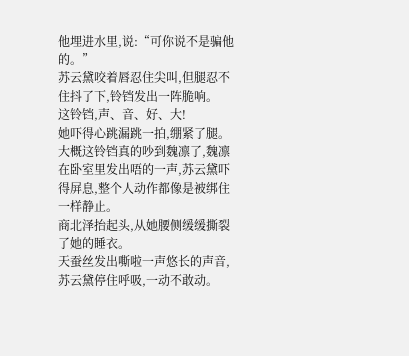他埋进水里,说:“可你说不是骗他的。”
苏云黛咬着唇忍住尖叫,但腿忍不住抖了下,铃铛发出一阵脆响。
这铃铛,声、音、好、大!
她吓得心跳漏跳一拍,绷紧了腿。
大概这铃铛真的吵到魏凛了,魏凛在卧室里发出唔的一声,苏云黛吓得屏息,整个人动作都像是被绑住一样静止。
商北泽抬起头,从她腰侧缓缓撕裂了她的睡衣。
天蚕丝发出嘶啦一声悠长的声音,苏云黛停住呼吸,一动不敢动。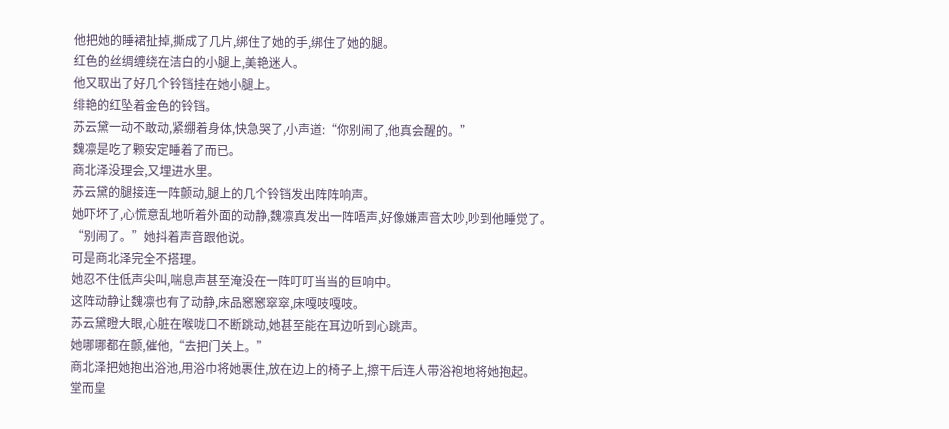他把她的睡裙扯掉,撕成了几片,绑住了她的手,绑住了她的腿。
红色的丝绸缠绕在洁白的小腿上,美艳迷人。
他又取出了好几个铃铛挂在她小腿上。
绯艳的红坠着金色的铃铛。
苏云黛一动不敢动,紧绷着身体,快急哭了,小声道:“你别闹了,他真会醒的。”
魏凛是吃了颗安定睡着了而已。
商北泽没理会,又埋进水里。
苏云黛的腿接连一阵颤动,腿上的几个铃铛发出阵阵响声。
她吓坏了,心慌意乱地听着外面的动静,魏凛真发出一阵唔声,好像嫌声音太吵,吵到他睡觉了。
“别闹了。”她抖着声音跟他说。
可是商北泽完全不搭理。
她忍不住低声尖叫,喘息声甚至淹没在一阵叮叮当当的巨响中。
这阵动静让魏凛也有了动静,床品窸窸窣窣,床嘎吱嘎吱。
苏云黛瞪大眼,心脏在喉咙口不断跳动,她甚至能在耳边听到心跳声。
她哪哪都在颤,催他,“去把门关上。”
商北泽把她抱出浴池,用浴巾将她裹住,放在边上的椅子上,擦干后连人带浴袍地将她抱起。
堂而皇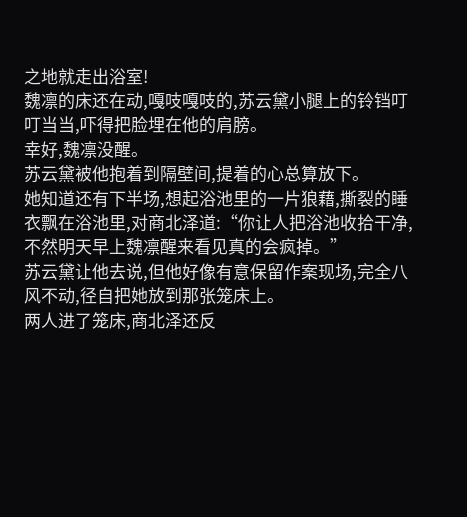之地就走出浴室!
魏凛的床还在动,嘎吱嘎吱的,苏云黛小腿上的铃铛叮叮当当,吓得把脸埋在他的肩膀。
幸好,魏凛没醒。
苏云黛被他抱着到隔壁间,提着的心总算放下。
她知道还有下半场,想起浴池里的一片狼藉,撕裂的睡衣飘在浴池里,对商北泽道:“你让人把浴池收拾干净,不然明天早上魏凛醒来看见真的会疯掉。”
苏云黛让他去说,但他好像有意保留作案现场,完全八风不动,径自把她放到那张笼床上。
两人进了笼床,商北泽还反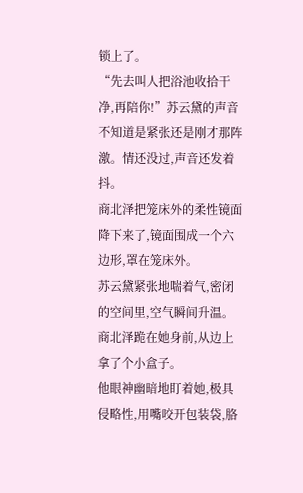锁上了。
“先去叫人把浴池收拾干净,再陪你!”苏云黛的声音不知道是紧张还是刚才那阵激。情还没过,声音还发着抖。
商北泽把笼床外的柔性镜面降下来了,镜面围成一个六边形,罩在笼床外。
苏云黛紧张地喘着气,密闭的空间里,空气瞬间升温。
商北泽跪在她身前,从边上拿了个小盒子。
他眼神幽暗地盯着她,极具侵略性,用嘴咬开包装袋,胳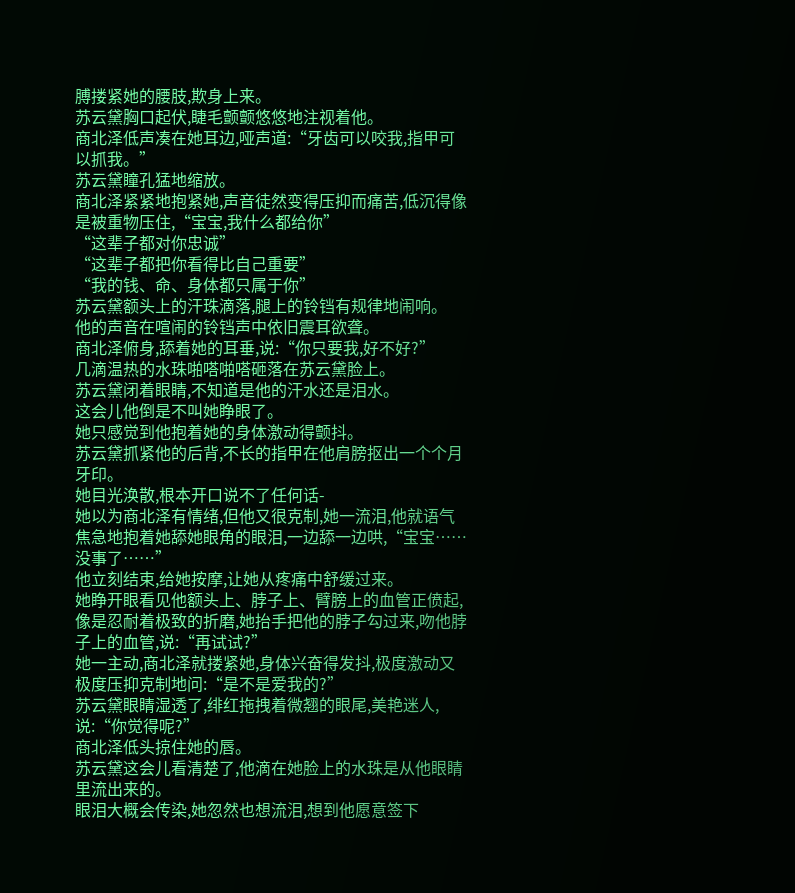膊搂紧她的腰肢,欺身上来。
苏云黛胸口起伏,睫毛颤颤悠悠地注视着他。
商北泽低声凑在她耳边,哑声道:“牙齿可以咬我,指甲可以抓我。”
苏云黛瞳孔猛地缩放。
商北泽紧紧地抱紧她,声音徒然变得压抑而痛苦,低沉得像是被重物压住,“宝宝,我什么都给你”
“这辈子都对你忠诚”
“这辈子都把你看得比自己重要”
“我的钱、命、身体都只属于你”
苏云黛额头上的汗珠滴落,腿上的铃铛有规律地闹响。
他的声音在喧闹的铃铛声中依旧震耳欲聋。
商北泽俯身,舔着她的耳垂,说:“你只要我,好不好?”
几滴温热的水珠啪嗒啪嗒砸落在苏云黛脸上。
苏云黛闭着眼睛,不知道是他的汗水还是泪水。
这会儿他倒是不叫她睁眼了。
她只感觉到他抱着她的身体激动得颤抖。
苏云黛抓紧他的后背,不长的指甲在他肩膀抠出一个个月牙印。
她目光涣散,根本开口说不了任何话-
她以为商北泽有情绪,但他又很克制,她一流泪,他就语气焦急地抱着她舔她眼角的眼泪,一边舔一边哄,“宝宝……没事了……”
他立刻结束,给她按摩,让她从疼痛中舒缓过来。
她睁开眼看见他额头上、脖子上、臂膀上的血管正偾起,像是忍耐着极致的折磨,她抬手把他的脖子勾过来,吻他脖子上的血管,说:“再试试?”
她一主动,商北泽就搂紧她,身体兴奋得发抖,极度激动又极度压抑克制地问:“是不是爱我的?”
苏云黛眼睛湿透了,绯红拖拽着微翘的眼尾,美艳迷人,说:“你觉得呢?”
商北泽低头掠住她的唇。
苏云黛这会儿看清楚了,他滴在她脸上的水珠是从他眼睛里流出来的。
眼泪大概会传染,她忽然也想流泪,想到他愿意签下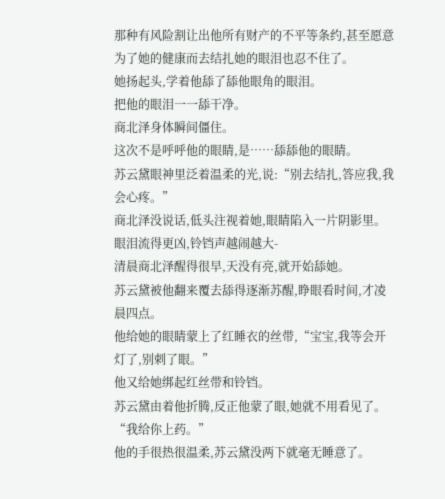那种有风险割让出他所有财产的不平等条约,甚至愿意为了她的健康而去结扎她的眼泪也忍不住了。
她扬起头,学着他舔了舔他眼角的眼泪。
把他的眼泪一一舔干净。
商北泽身体瞬间僵住。
这次不是呼呼他的眼睛,是……舔舔他的眼睛。
苏云黛眼神里泛着温柔的光,说:“别去结扎,答应我,我会心疼。”
商北泽没说话,低头注视着她,眼睛陷入一片阴影里。
眼泪流得更凶,铃铛声越闹越大-
清晨商北泽醒得很早,天没有亮,就开始舔她。
苏云黛被他翻来覆去舔得逐渐苏醒,睁眼看时间,才凌晨四点。
他给她的眼睛蒙上了红睡衣的丝带,“宝宝,我等会开灯了,别刺了眼。”
他又给她绑起红丝带和铃铛。
苏云黛由着他折腾,反正他蒙了眼,她就不用看见了。
“我给你上药。”
他的手很热很温柔,苏云黛没两下就毫无睡意了。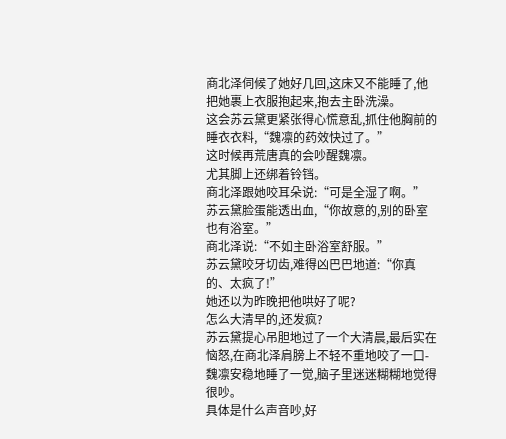商北泽伺候了她好几回,这床又不能睡了,他把她裹上衣服抱起来,抱去主卧洗澡。
这会苏云黛更紧张得心慌意乱,抓住他胸前的睡衣衣料,“魏凛的药效快过了。”
这时候再荒唐真的会吵醒魏凛。
尤其脚上还绑着铃铛。
商北泽跟她咬耳朵说:“可是全湿了啊。”
苏云黛脸蛋能透出血,“你故意的,别的卧室也有浴室。”
商北泽说:“不如主卧浴室舒服。”
苏云黛咬牙切齿,难得凶巴巴地道:“你真的、太疯了!”
她还以为昨晚把他哄好了呢?
怎么大清早的,还发疯?
苏云黛提心吊胆地过了一个大清晨,最后实在恼怒,在商北泽肩膀上不轻不重地咬了一口-
魏凛安稳地睡了一觉,脑子里迷迷糊糊地觉得很吵。
具体是什么声音吵,好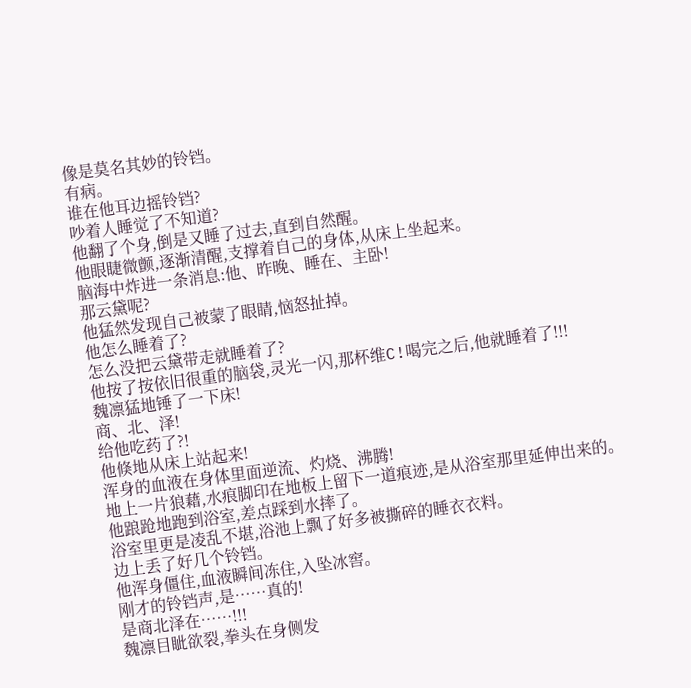像是莫名其妙的铃铛。
有病。
谁在他耳边摇铃铛?
吵着人睡觉了不知道?
他翻了个身,倒是又睡了过去,直到自然醒。
他眼睫微颤,逐渐清醒,支撑着自己的身体,从床上坐起来。
脑海中炸进一条消息:他、昨晚、睡在、主卧!
那云黛呢?
他猛然发现自己被蒙了眼睛,恼怒扯掉。
他怎么睡着了?
怎么没把云黛带走就睡着了?
他按了按依旧很重的脑袋,灵光一闪,那杯维C!喝完之后,他就睡着了!!!
魏凛猛地锤了一下床!
商、北、泽!
给他吃药了?!
他倏地从床上站起来!
浑身的血液在身体里面逆流、灼烧、沸腾!
地上一片狼藉,水痕脚印在地板上留下一道痕迹,是从浴室那里延伸出来的。
他踉跄地跑到浴室,差点踩到水摔了。
浴室里更是凌乱不堪,浴池上飘了好多被撕碎的睡衣衣料。
边上丢了好几个铃铛。
他浑身僵住,血液瞬间冻住,入坠冰窖。
刚才的铃铛声,是……真的!
是商北泽在……!!!
魏凛目眦欲裂,拳头在身侧发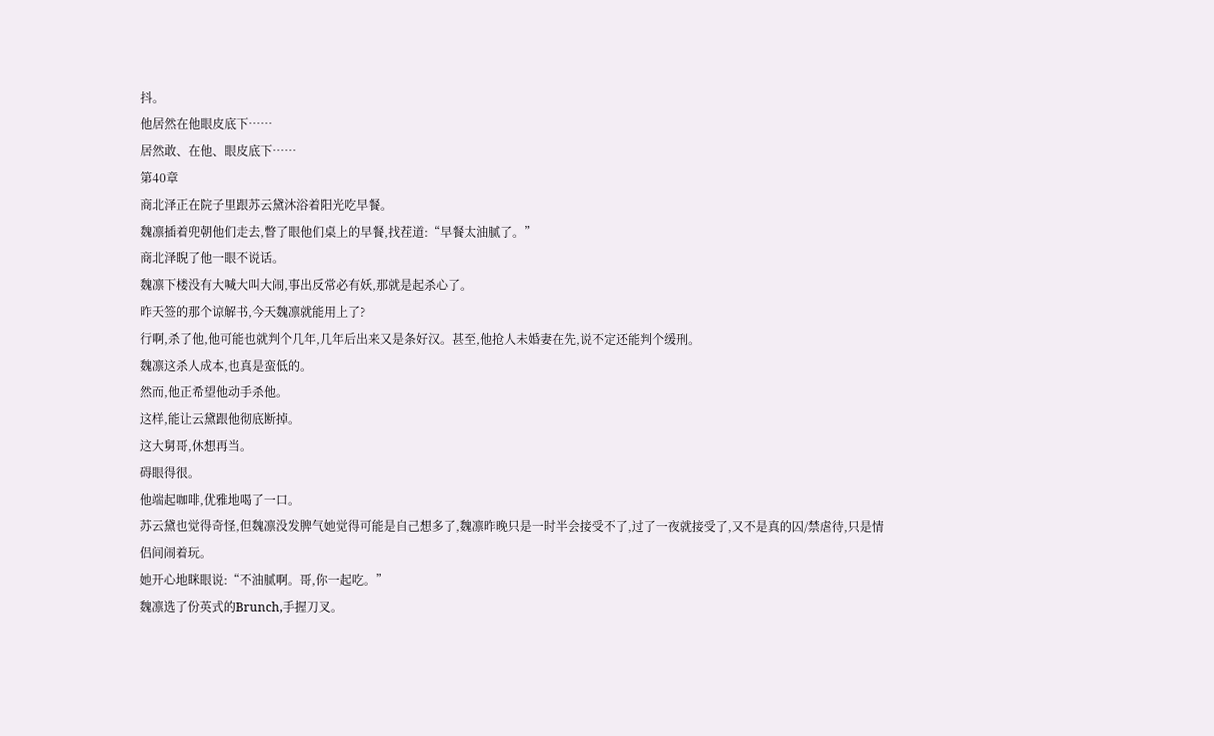抖。
他居然在他眼皮底下……
居然敢、在他、眼皮底下……
第40章
商北泽正在院子里跟苏云黛沐浴着阳光吃早餐。
魏凛插着兜朝他们走去,瞥了眼他们桌上的早餐,找茬道:“早餐太油腻了。”
商北泽睨了他一眼不说话。
魏凛下楼没有大喊大叫大闹,事出反常必有妖,那就是起杀心了。
昨天签的那个谅解书,今天魏凛就能用上了?
行啊,杀了他,他可能也就判个几年,几年后出来又是条好汉。甚至,他抢人未婚妻在先,说不定还能判个缓刑。
魏凛这杀人成本,也真是蛮低的。
然而,他正希望他动手杀他。
这样,能让云黛跟他彻底断掉。
这大舅哥,休想再当。
碍眼得很。
他端起咖啡,优雅地喝了一口。
苏云黛也觉得奇怪,但魏凛没发脾气她觉得可能是自己想多了,魏凛昨晚只是一时半会接受不了,过了一夜就接受了,又不是真的囚/禁虐待,只是情侣间闹着玩。
她开心地眯眼说:“不油腻啊。哥,你一起吃。”
魏凛选了份英式的Brunch,手握刀叉。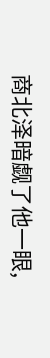商北泽暗觑了他一眼,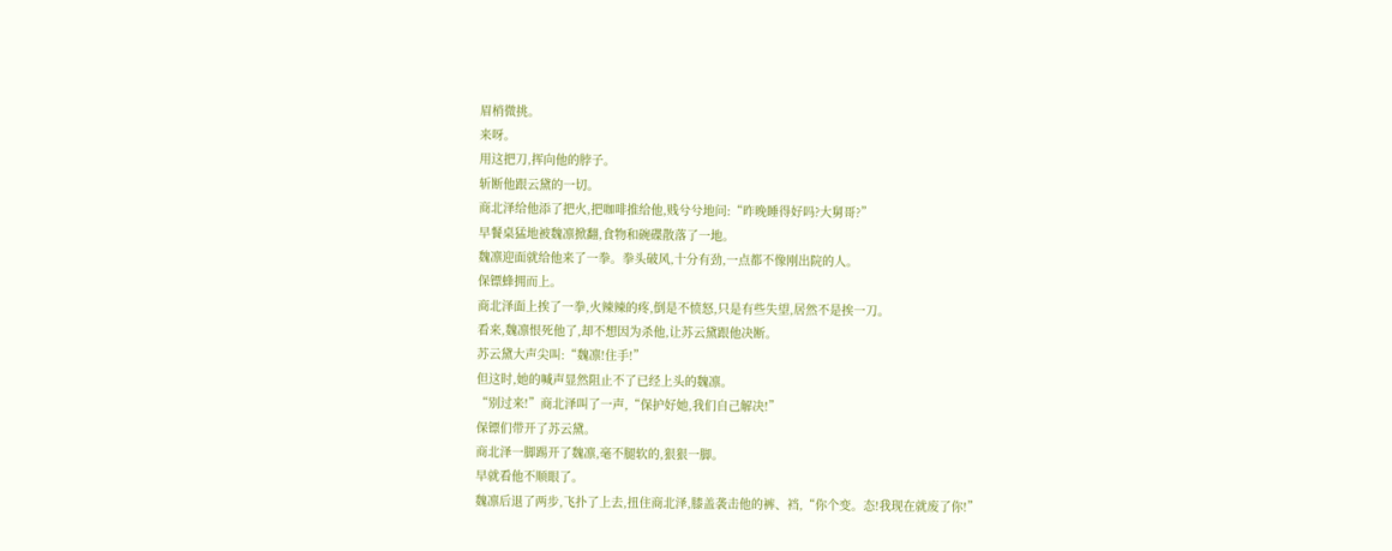眉梢微挑。
来呀。
用这把刀,挥向他的脖子。
斩断他跟云黛的一切。
商北泽给他添了把火,把咖啡推给他,贱兮兮地问:“昨晚睡得好吗?大舅哥?”
早餐桌猛地被魏凛掀翻,食物和碗碟散落了一地。
魏凛迎面就给他来了一拳。拳头破风,十分有劲,一点都不像刚出院的人。
保镖蜂拥而上。
商北泽面上挨了一拳,火辣辣的疼,倒是不愤怒,只是有些失望,居然不是挨一刀。
看来,魏凛恨死他了,却不想因为杀他,让苏云黛跟他决断。
苏云黛大声尖叫:“魏凛!住手!”
但这时,她的喊声显然阻止不了已经上头的魏凛。
“别过来!”商北泽叫了一声,“保护好她,我们自己解决!”
保镖们带开了苏云黛。
商北泽一脚踢开了魏凛,毫不腿软的,狠狠一脚。
早就看他不顺眼了。
魏凛后退了两步,飞扑了上去,扭住商北泽,膝盖袭击他的裤、裆,“你个变。态!我现在就废了你!”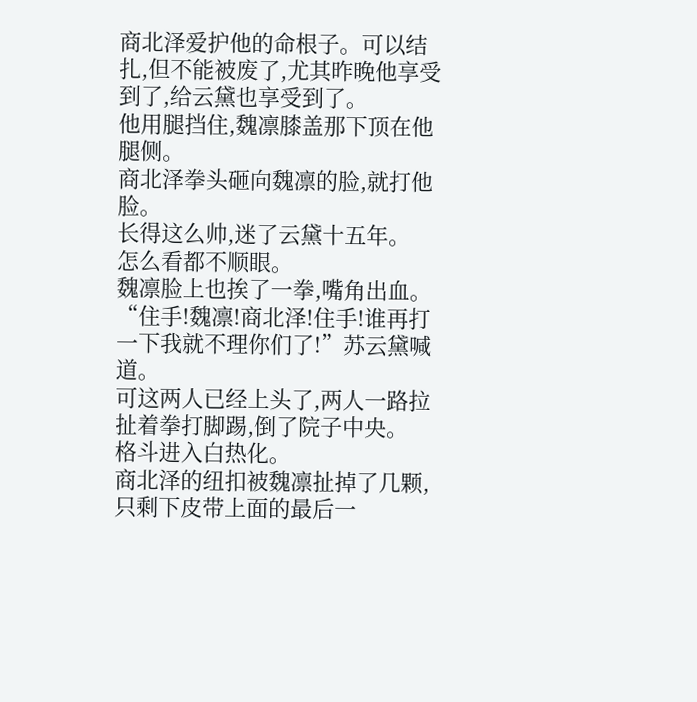商北泽爱护他的命根子。可以结扎,但不能被废了,尤其昨晚他享受到了,给云黛也享受到了。
他用腿挡住,魏凛膝盖那下顶在他腿侧。
商北泽拳头砸向魏凛的脸,就打他脸。
长得这么帅,迷了云黛十五年。
怎么看都不顺眼。
魏凛脸上也挨了一拳,嘴角出血。
“住手!魏凛!商北泽!住手!谁再打一下我就不理你们了!”苏云黛喊道。
可这两人已经上头了,两人一路拉扯着拳打脚踢,倒了院子中央。
格斗进入白热化。
商北泽的纽扣被魏凛扯掉了几颗,只剩下皮带上面的最后一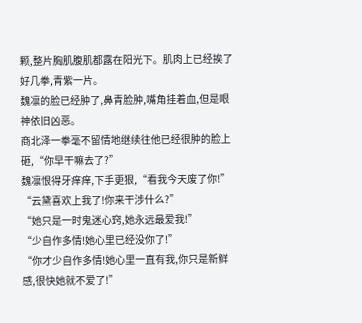颗,整片胸肌腹肌都露在阳光下。肌肉上已经挨了好几拳,青紫一片。
魏凛的脸已经肿了,鼻青脸肿,嘴角挂着血,但是眼神依旧凶恶。
商北泽一拳毫不留情地继续往他已经很肿的脸上砸,“你早干嘛去了?”
魏凛恨得牙痒痒,下手更狠,“看我今天废了你!”
“云黛喜欢上我了!你来干涉什么?”
“她只是一时鬼迷心窍,她永远最爱我!”
“少自作多情!她心里已经没你了!”
“你才少自作多情!她心里一直有我,你只是新鲜感,很快她就不爱了!”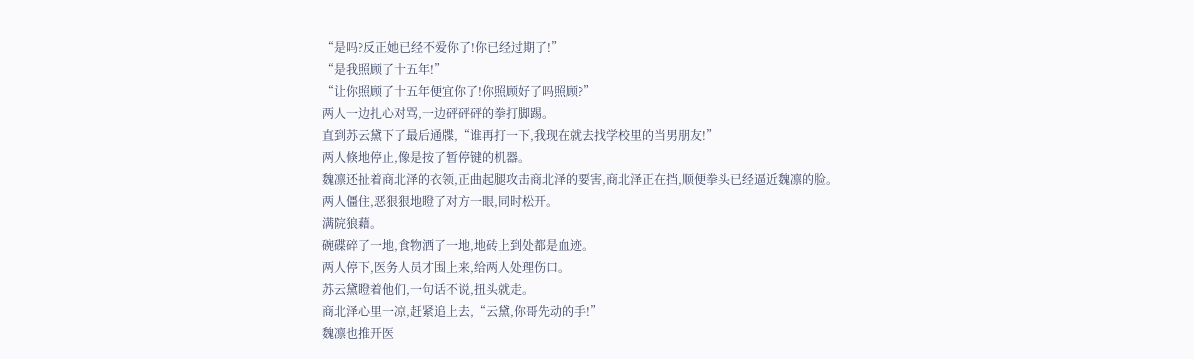“是吗?反正她已经不爱你了!你已经过期了!”
“是我照顾了十五年!”
“让你照顾了十五年便宜你了!你照顾好了吗照顾?”
两人一边扎心对骂,一边砰砰砰的拳打脚踢。
直到苏云黛下了最后通牒,“谁再打一下,我现在就去找学校里的当男朋友!”
两人倏地停止,像是按了暂停键的机器。
魏凛还扯着商北泽的衣领,正曲起腿攻击商北泽的要害,商北泽正在挡,顺便拳头已经逼近魏凛的脸。
两人僵住,恶狠狠地瞪了对方一眼,同时松开。
满院狼藉。
碗碟碎了一地,食物洒了一地,地砖上到处都是血迹。
两人停下,医务人员才围上来,给两人处理伤口。
苏云黛瞪着他们,一句话不说,扭头就走。
商北泽心里一凉,赶紧追上去,“云黛,你哥先动的手!”
魏凛也推开医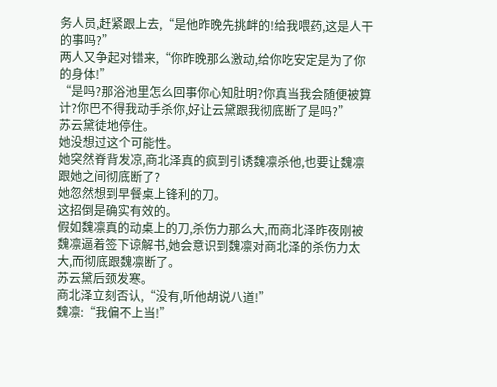务人员,赶紧跟上去,“是他昨晚先挑衅的!给我喂药,这是人干的事吗?”
两人又争起对错来,“你昨晚那么激动,给你吃安定是为了你的身体!”
“是吗?那浴池里怎么回事你心知肚明?你真当我会随便被算计?你巴不得我动手杀你,好让云黛跟我彻底断了是吗?”
苏云黛徒地停住。
她没想过这个可能性。
她突然脊背发凉,商北泽真的疯到引诱魏凛杀他,也要让魏凛跟她之间彻底断了?
她忽然想到早餐桌上锋利的刀。
这招倒是确实有效的。
假如魏凛真的动桌上的刀,杀伤力那么大,而商北泽昨夜刚被魏凛逼着签下谅解书,她会意识到魏凛对商北泽的杀伤力太大,而彻底跟魏凛断了。
苏云黛后颈发寒。
商北泽立刻否认,“没有,听他胡说八道!”
魏凛:“我偏不上当!”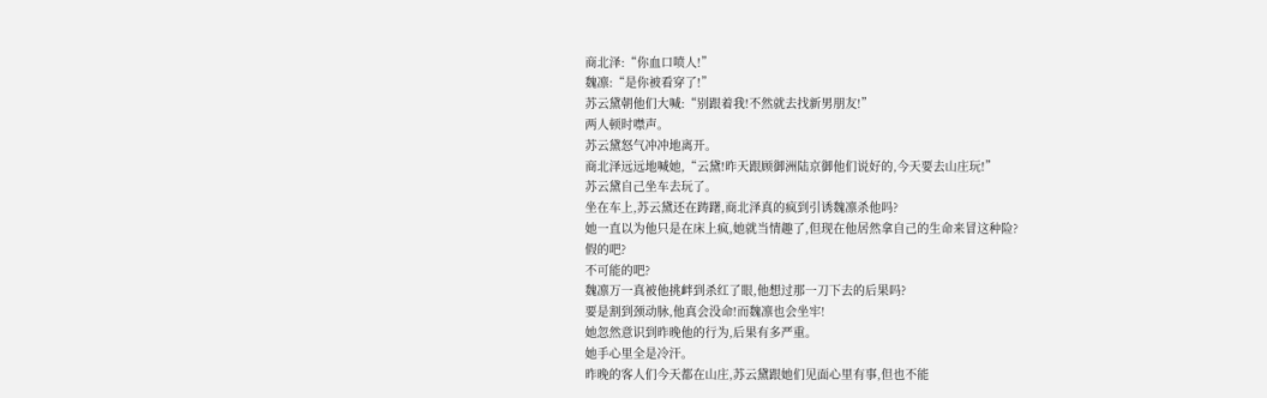商北泽:“你血口喷人!”
魏凛:“是你被看穿了!”
苏云黛朝他们大喊:“别跟着我!不然就去找新男朋友!”
两人顿时噤声。
苏云黛怒气冲冲地离开。
商北泽远远地喊她,“云黛!昨天跟顾御洲陆京御他们说好的,今天要去山庄玩!”
苏云黛自己坐车去玩了。
坐在车上,苏云黛还在踌躇,商北泽真的疯到引诱魏凛杀他吗?
她一直以为他只是在床上疯,她就当情趣了,但现在他居然拿自己的生命来冒这种险?
假的吧?
不可能的吧?
魏凛万一真被他挑衅到杀红了眼,他想过那一刀下去的后果吗?
要是割到颈动脉,他真会没命!而魏凛也会坐牢!
她忽然意识到昨晚他的行为,后果有多严重。
她手心里全是冷汗。
昨晚的客人们今天都在山庄,苏云黛跟她们见面心里有事,但也不能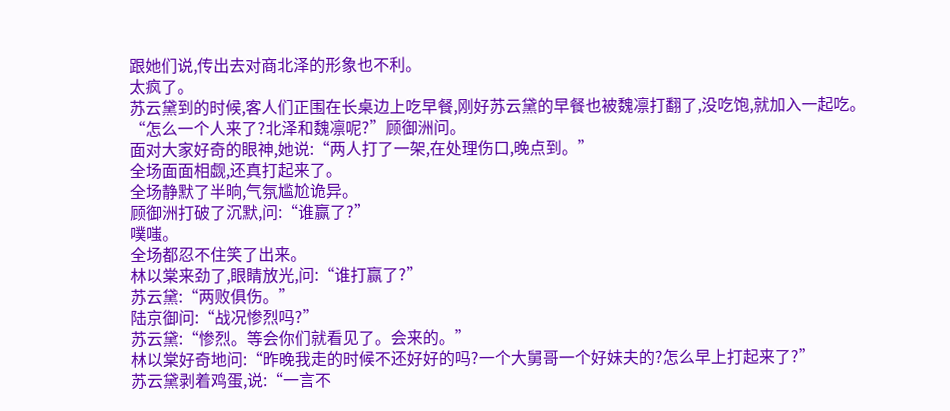跟她们说,传出去对商北泽的形象也不利。
太疯了。
苏云黛到的时候,客人们正围在长桌边上吃早餐,刚好苏云黛的早餐也被魏凛打翻了,没吃饱,就加入一起吃。
“怎么一个人来了?北泽和魏凛呢?”顾御洲问。
面对大家好奇的眼神,她说:“两人打了一架,在处理伤口,晚点到。”
全场面面相觑,还真打起来了。
全场静默了半晌,气氛尴尬诡异。
顾御洲打破了沉默,问:“谁赢了?”
噗嗤。
全场都忍不住笑了出来。
林以棠来劲了,眼睛放光,问:“谁打赢了?”
苏云黛:“两败俱伤。”
陆京御问:“战况惨烈吗?”
苏云黛:“惨烈。等会你们就看见了。会来的。”
林以棠好奇地问:“昨晚我走的时候不还好好的吗?一个大舅哥一个好妹夫的?怎么早上打起来了?”
苏云黛剥着鸡蛋,说:“一言不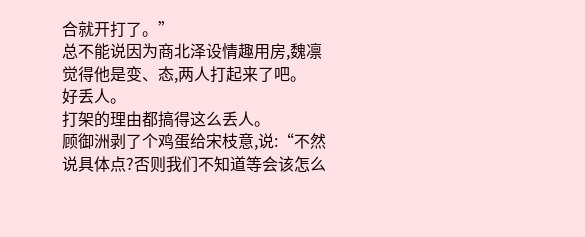合就开打了。”
总不能说因为商北泽设情趣用房,魏凛觉得他是变、态,两人打起来了吧。
好丢人。
打架的理由都搞得这么丢人。
顾御洲剥了个鸡蛋给宋枝意,说:“不然说具体点?否则我们不知道等会该怎么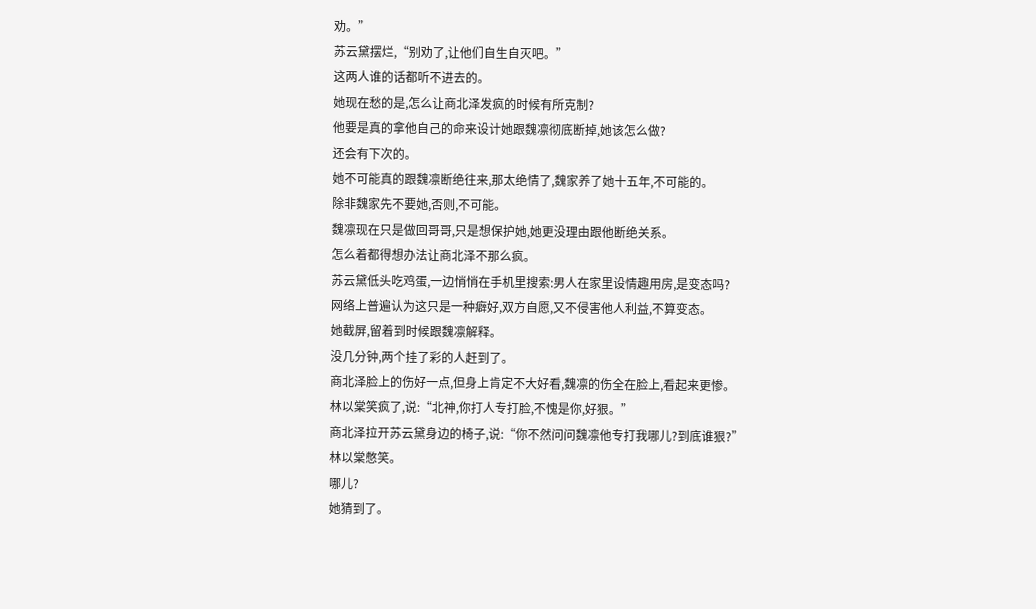劝。”
苏云黛摆烂,“别劝了,让他们自生自灭吧。”
这两人谁的话都听不进去的。
她现在愁的是,怎么让商北泽发疯的时候有所克制?
他要是真的拿他自己的命来设计她跟魏凛彻底断掉,她该怎么做?
还会有下次的。
她不可能真的跟魏凛断绝往来,那太绝情了,魏家养了她十五年,不可能的。
除非魏家先不要她,否则,不可能。
魏凛现在只是做回哥哥,只是想保护她,她更没理由跟他断绝关系。
怎么着都得想办法让商北泽不那么疯。
苏云黛低头吃鸡蛋,一边悄悄在手机里搜索:男人在家里设情趣用房,是变态吗?
网络上普遍认为这只是一种癖好,双方自愿,又不侵害他人利益,不算变态。
她截屏,留着到时候跟魏凛解释。
没几分钟,两个挂了彩的人赶到了。
商北泽脸上的伤好一点,但身上肯定不大好看,魏凛的伤全在脸上,看起来更惨。
林以棠笑疯了,说:“北神,你打人专打脸,不愧是你,好狠。”
商北泽拉开苏云黛身边的椅子,说:“你不然问问魏凛他专打我哪儿?到底谁狠?”
林以棠憋笑。
哪儿?
她猜到了。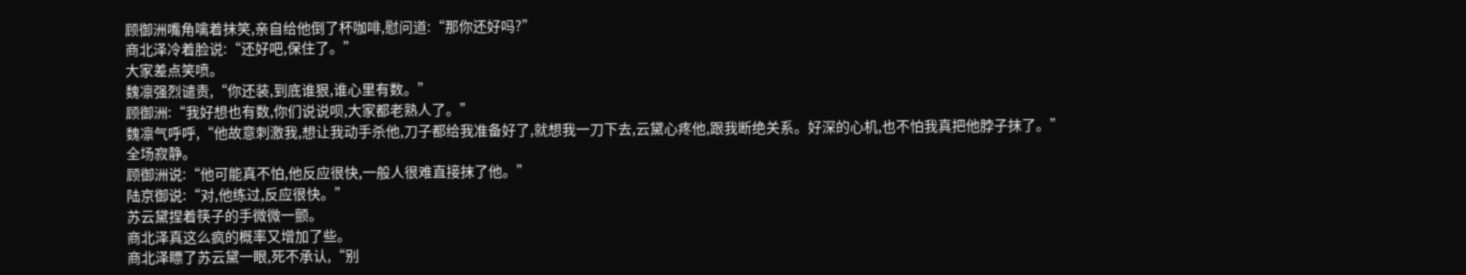顾御洲嘴角噙着抹笑,亲自给他倒了杯咖啡,慰问道:“那你还好吗?”
商北泽冷着脸说:“还好吧,保住了。”
大家差点笑喷。
魏凛强烈谴责,“你还装,到底谁狠,谁心里有数。”
顾御洲:“我好想也有数,你们说说呗,大家都老熟人了。”
魏凛气呼呼,“他故意刺激我,想让我动手杀他,刀子都给我准备好了,就想我一刀下去,云黛心疼他,跟我断绝关系。好深的心机,也不怕我真把他脖子抹了。”
全场寂静。
顾御洲说:“他可能真不怕,他反应很快,一般人很难直接抹了他。”
陆京御说:“对,他练过,反应很快。”
苏云黛捏着筷子的手微微一颤。
商北泽真这么疯的概率又增加了些。
商北泽瞟了苏云黛一眼,死不承认,“别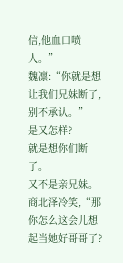信,他血口喷人。”
魏凛:“你就是想让我们兄妹断了,别不承认。”
是又怎样?
就是想你们断了。
又不是亲兄妹。
商北泽冷笑,“那你怎么这会儿想起当她好哥哥了?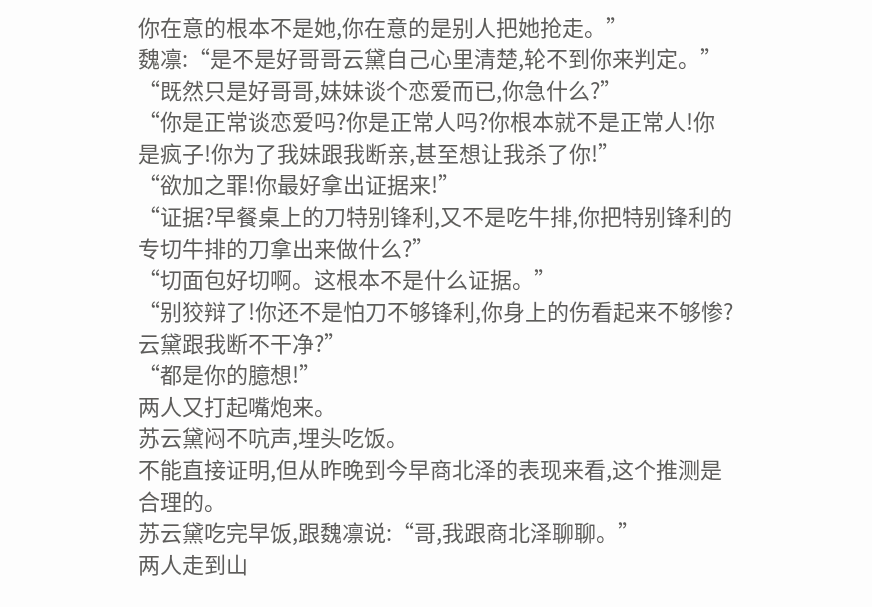你在意的根本不是她,你在意的是别人把她抢走。”
魏凛:“是不是好哥哥云黛自己心里清楚,轮不到你来判定。”
“既然只是好哥哥,妹妹谈个恋爱而已,你急什么?”
“你是正常谈恋爱吗?你是正常人吗?你根本就不是正常人!你是疯子!你为了我妹跟我断亲,甚至想让我杀了你!”
“欲加之罪!你最好拿出证据来!”
“证据?早餐桌上的刀特别锋利,又不是吃牛排,你把特别锋利的专切牛排的刀拿出来做什么?”
“切面包好切啊。这根本不是什么证据。”
“别狡辩了!你还不是怕刀不够锋利,你身上的伤看起来不够惨?云黛跟我断不干净?”
“都是你的臆想!”
两人又打起嘴炮来。
苏云黛闷不吭声,埋头吃饭。
不能直接证明,但从昨晚到今早商北泽的表现来看,这个推测是合理的。
苏云黛吃完早饭,跟魏凛说:“哥,我跟商北泽聊聊。”
两人走到山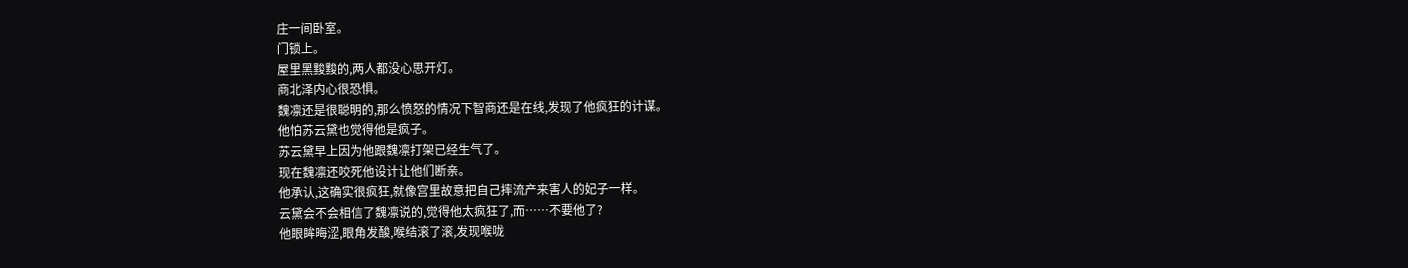庄一间卧室。
门锁上。
屋里黑黢黢的,两人都没心思开灯。
商北泽内心很恐惧。
魏凛还是很聪明的,那么愤怒的情况下智商还是在线,发现了他疯狂的计谋。
他怕苏云黛也觉得他是疯子。
苏云黛早上因为他跟魏凛打架已经生气了。
现在魏凛还咬死他设计让他们断亲。
他承认,这确实很疯狂,就像宫里故意把自己摔流产来害人的妃子一样。
云黛会不会相信了魏凛说的,觉得他太疯狂了,而……不要他了?
他眼眸晦涩,眼角发酸,喉结滚了滚,发现喉咙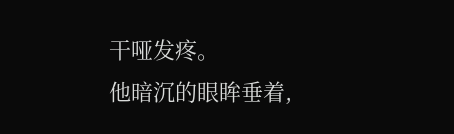干哑发疼。
他暗沉的眼眸垂着,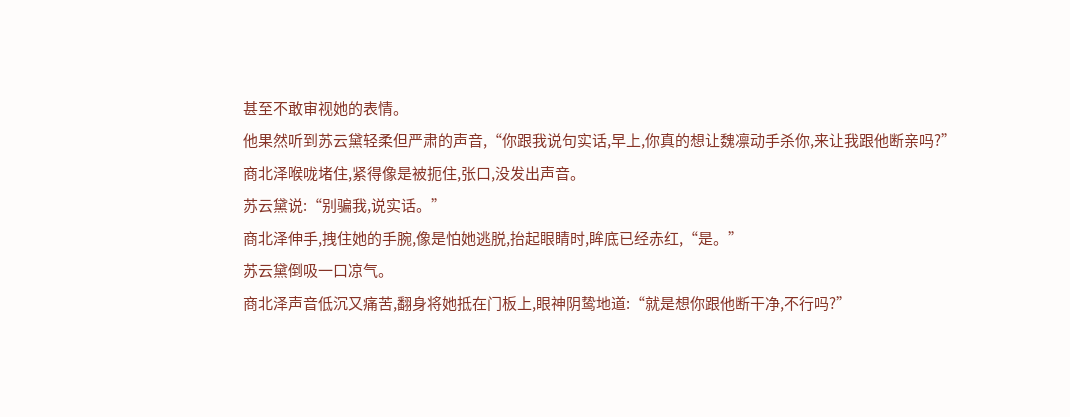甚至不敢审视她的表情。
他果然听到苏云黛轻柔但严肃的声音,“你跟我说句实话,早上,你真的想让魏凛动手杀你,来让我跟他断亲吗?”
商北泽喉咙堵住,紧得像是被扼住,张口,没发出声音。
苏云黛说:“别骗我,说实话。”
商北泽伸手,拽住她的手腕,像是怕她逃脱,抬起眼睛时,眸底已经赤红,“是。”
苏云黛倒吸一口凉气。
商北泽声音低沉又痛苦,翻身将她抵在门板上,眼神阴鸷地道:“就是想你跟他断干净,不行吗?”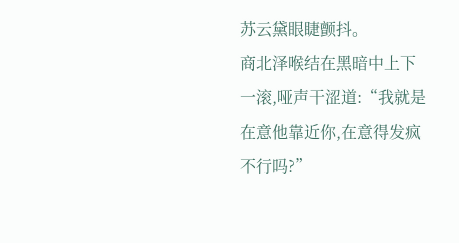苏云黛眼睫颤抖。
商北泽喉结在黑暗中上下一滚,哑声干涩道:“我就是在意他靠近你,在意得发疯不行吗?”